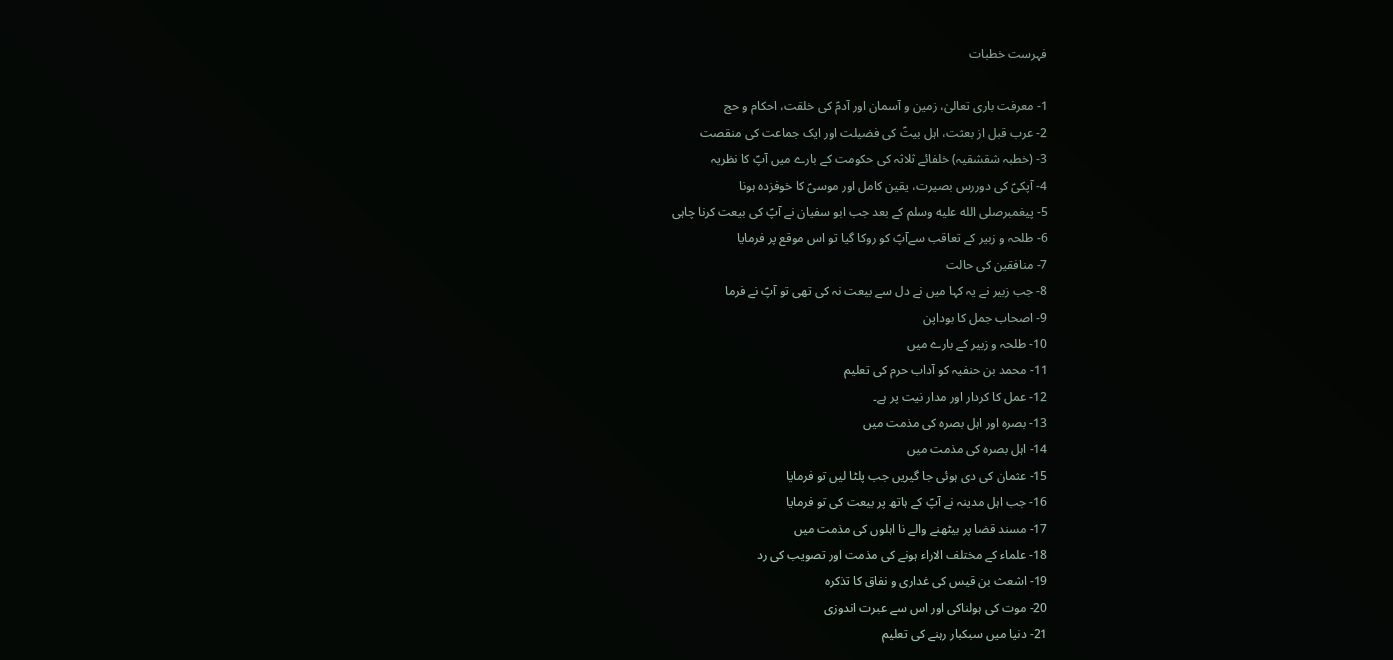فہرست خطبات

1- معرفت باری تعالیٰ، زمین و آسمان اور آدمؑ کی خلقت، احکام و حج
2- عرب قبل از بعثت، اہل بیتؑ کی فضیلت اور ایک جماعت کی منقصت
3- (خطبہ شقشقیہ) خلفائے ثلاثہ کی حکومت کے بارے میں آپؑ کا نظریہ
4- آپکیؑ کی دوررس بصیرت، یقین کامل اور موسیؑ کا خوفزدہ ہونا
5- پیغمبرصلى الله عليه وسلم کے بعد جب ابو سفیان نے آپؑ کی بیعت کرنا چاہی
6- طلحہ و زبیر کے تعاقب سےآپؑ کو روکا گیا تو اس موقع پر فرمایا
7- منافقین کی حالت
8- جب زبیر نے یہ کہا میں نے دل سے بیعت نہ کی تھی تو آپؑ نے فرما
9- اصحاب جمل کا بوداپن
10- طلحہ و زبیر کے بارے میں
11- محمد بن حنفیہ کو آداب حرم کی تعلیم
12- عمل کا کردار اور مدار نیت پر ہے۔
13- بصرہ اور اہل بصرہ کی مذمت میں
14- اہل بصرہ کی مذمت میں
15- عثمان کی دی ہوئی جا گیریں جب پلٹا لیں تو فرمایا
16- جب اہل مدینہ نے آپؑ کے ہاتھ پر بیعت کی تو فرمایا
17- مسند قضا پر بیٹھنے والے نا اہلوں کی مذمت میں
18- علماء کے مختلف الاراء ہونے کی مذمت اور تصویب کی رد
19- اشعث بن قیس کی غداری و نفاق کا تذکرہ
20- موت کی ہولناکی اور اس سے عبرت اندوزی
21- دنیا میں سبکبار رہنے کی تعلیم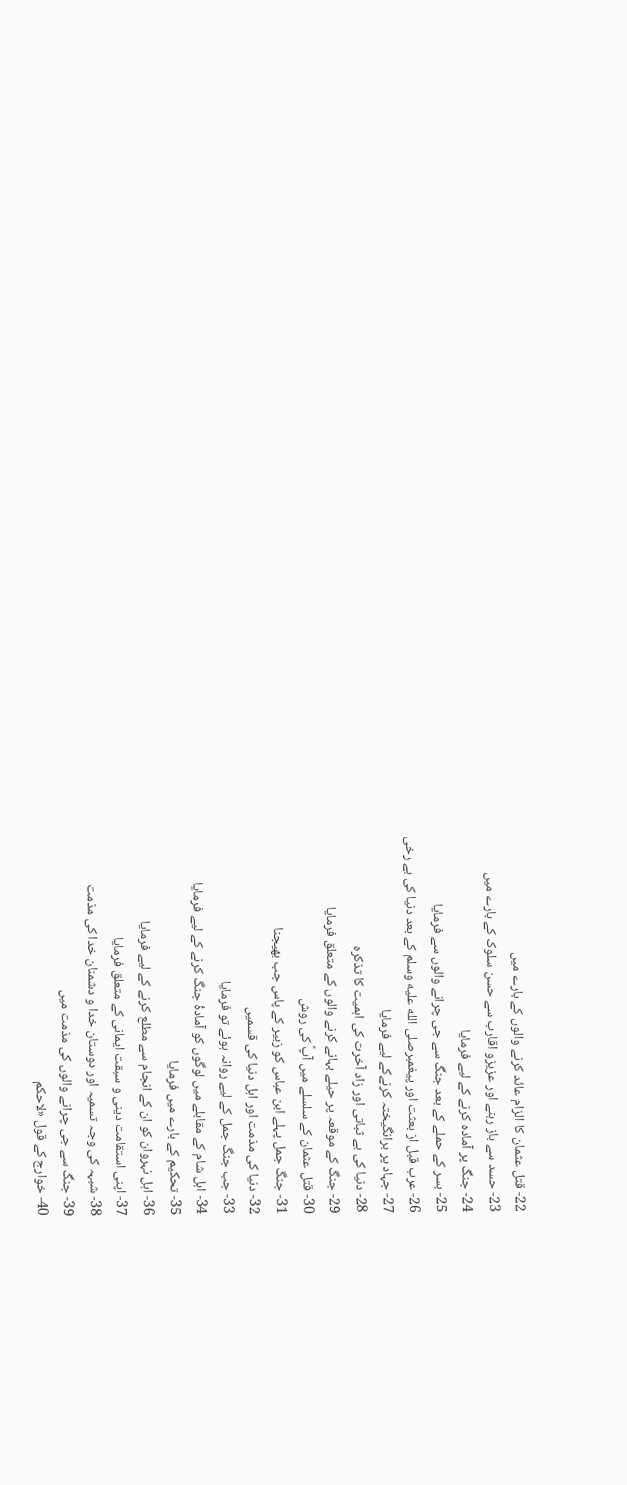22- قتل عثمان کا الزام عائد کرنے والوں کے بارے میں
23- حسد سے باز رہنے اور عزیزو اقارب سے حسن سلوک کے بارے میں
24- جنگ پر آمادہ کرنے کے لیے فرمایا
25- بسر کے حملے کے بعد جنگ سے جی چرانے والوں سے فرمایا
26- عرب قبل از بعثت اور پیغمبرصلى الله عليه وسلم کے بعد دنیا کی بے رخی
27- جہاد پر برانگیختہ کرنےکے لیے فرمایا
28- دنیا کی بے ثباتی اور زاد آخرت کی اہمیت کا تذکرہ
29- جنگ کے موقعہ پر حیلے بہانے کرنے والوں کے متعلق فرمایا
30- قتل عثمان کے سلسلے میں آپؑ کی روش
31- جنگ جمل پہلے ابن عباس کو زبیر کے پاس جب بھیجنا
32- دنیا کی مذمت اور اہل دنیا کی قسمیں
33- جب جنگ جمل کے لیے روانہ ہوئے تو فرمایا
34- اہل شام کے مقابلے میں لوگوں کو آمادۂ جنگ کرنے کے لیے فرمایا
35- تحکیم کے بارے میں فرمایا
36- اہل نہروان کو ان کے انجام سے مطلع کرنے کے لیے فرمایا
37- اپنی استقامت دینی و سبقت ایمانی کے متعلق فرمایا
38- شبہہ کی وجہ تسمیہ اور دوستان خدا و دشمنان خدا کی مذمت
39- جنگ سے جی چرانے والوں کی مذمت میں
40- خوارج کے قول «لاحکم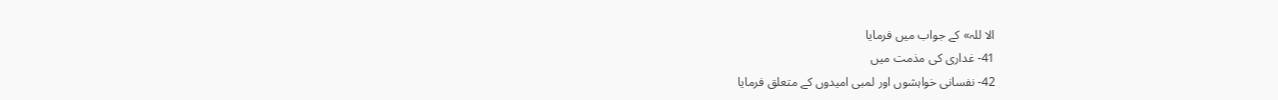الا للہ» کے جواب میں فرمایا
41- غداری کی مذمت میں
42- نفسانی خواہشوں اور لمبی امیدوں کے متعلق فرمایا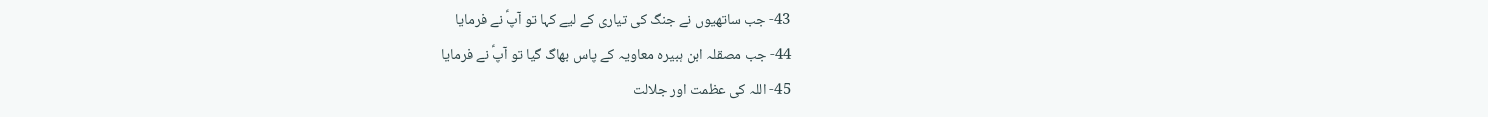43- جب ساتھیوں نے جنگ کی تیاری کے لیے کہا تو آپؑ نے فرمایا
44- جب مصقلہ ابن ہبیرہ معاویہ کے پاس بھاگ گیا تو آپؑ نے فرمایا
45- اللہ کی عظمت اور جلالت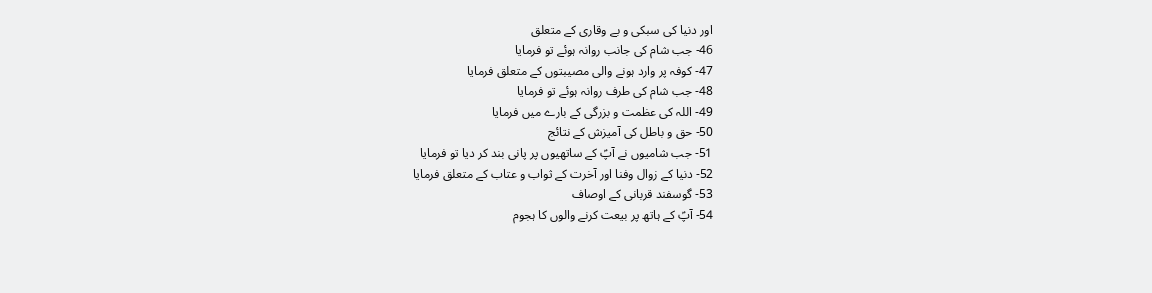اور دنیا کی سبکی و بے وقاری کے متعلق
46- جب شام کی جانب روانہ ہوئے تو فرمایا
47- کوفہ پر وارد ہونے والی مصیبتوں کے متعلق فرمایا
48- جب شام کی طرف روانہ ہوئے تو فرمایا
49- اللہ کی عظمت و بزرگی کے بارے میں فرمایا
50- حق و باطل کی آمیزش کے نتائج
51- جب شامیوں نے آپؑ کے ساتھیوں پر پانی بند کر دیا تو فرمایا
52- دنیا کے زوال وفنا اور آخرت کے ثواب و عتاب کے متعلق فرمایا
53- گوسفند قربانی کے اوصاف
54- آپؑ کے ہاتھ پر بیعت کرنے والوں کا ہجوم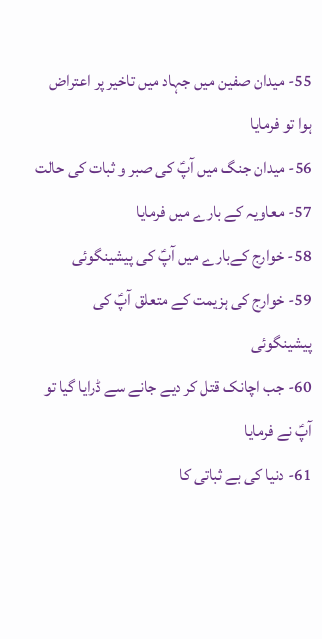55- میدان صفین میں جہاد میں تاخیر پر اعتراض ہوا تو فرمایا
56- میدان جنگ میں آپؑ کی صبر و ثبات کی حالت
57- معاویہ کے بارے میں فرمایا
58- خوارج کےبارے میں آپؑ کی پیشینگوئی
59- خوارج کی ہزیمت کے متعلق آپؑ کی پیشینگوئی
60- جب اچانک قتل کر دیے جانے سے ڈرایا گیا تو آپؑ نے فرمایا
61- دنیا کی بے ثباتی کا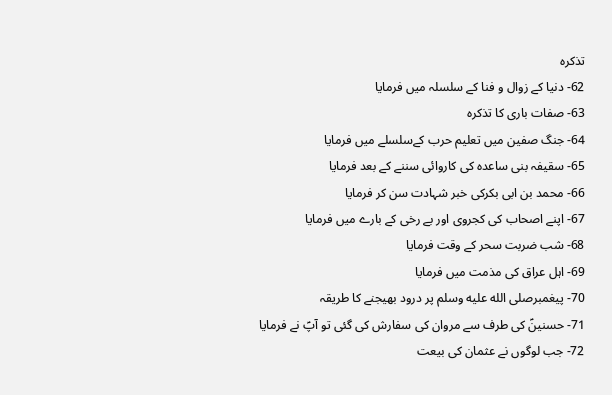تذکرہ
62- دنیا کے زوال و فنا کے سلسلہ میں فرمایا
63- صفات باری کا تذکرہ
64- جنگ صفین میں تعلیم حرب کےسلسلے میں فرمایا
65- سقیفہ بنی ساعدہ کی کاروائی سننے کے بعد فرمایا
66- محمد بن ابی بکرکی خبر شہادت سن کر فرمایا
67- اپنے اصحاب کی کجروی اور بے رخی کے بارے میں فرمایا
68- شب ضربت سحر کے وقت فرمایا
69- اہل عراق کی مذمت میں فرمایا
70- پیغمبرصلى الله عليه وسلم پر درود بھیجنے کا طریقہ
71- حسنینؑ کی طرف سے مروان کی سفارش کی گئی تو آپؑ نے فرمایا
72- جب لوگوں نے عثمان کی بیعت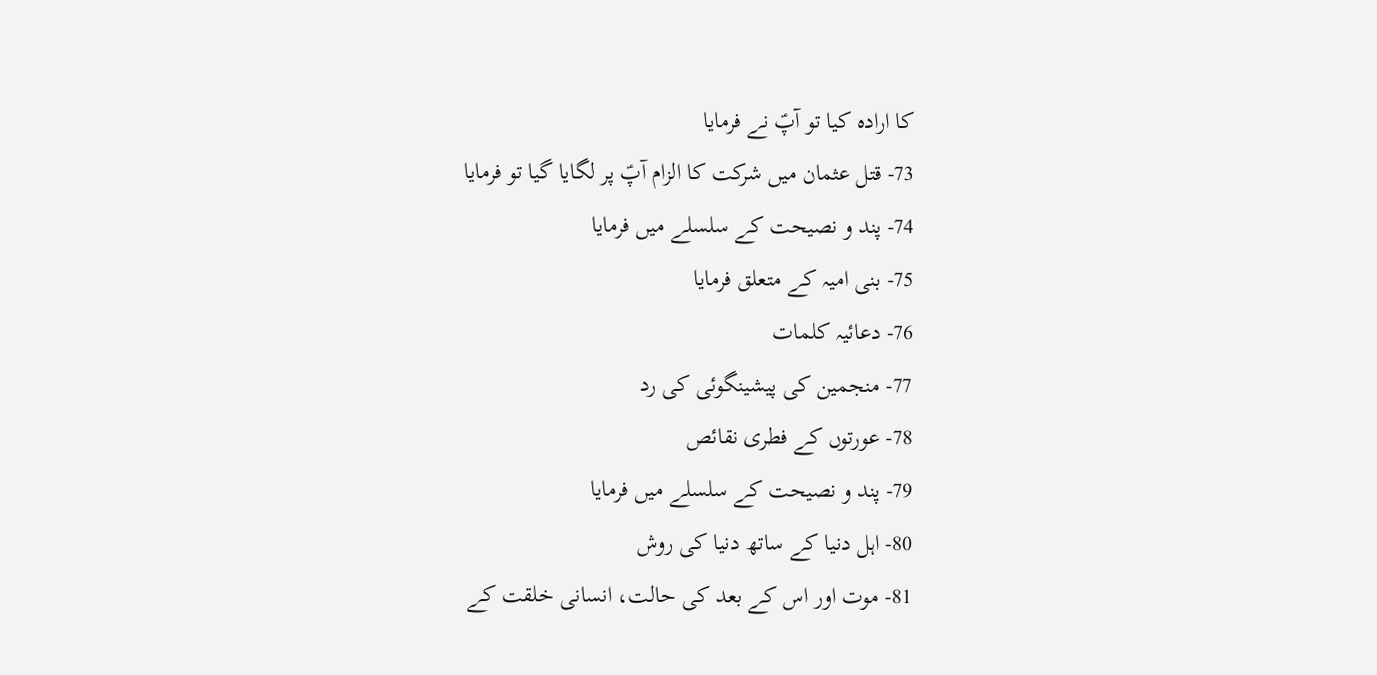کا ارادہ کیا تو آپؑ نے فرمایا
73- قتل عثمان میں شرکت کا الزام آپؑ پر لگایا گیا تو فرمایا
74- پند و نصیحت کے سلسلے میں فرمایا
75- بنی امیہ کے متعلق فرمایا
76- دعائیہ کلمات
77- منجمین کی پیشینگوئی کی رد
78- عورتوں کے فطری نقائص
79- پند و نصیحت کے سلسلے میں فرمایا
80- اہل دنیا کے ساتھ دنیا کی روش
81- موت اور اس کے بعد کی حالت، انسانی خلقت کے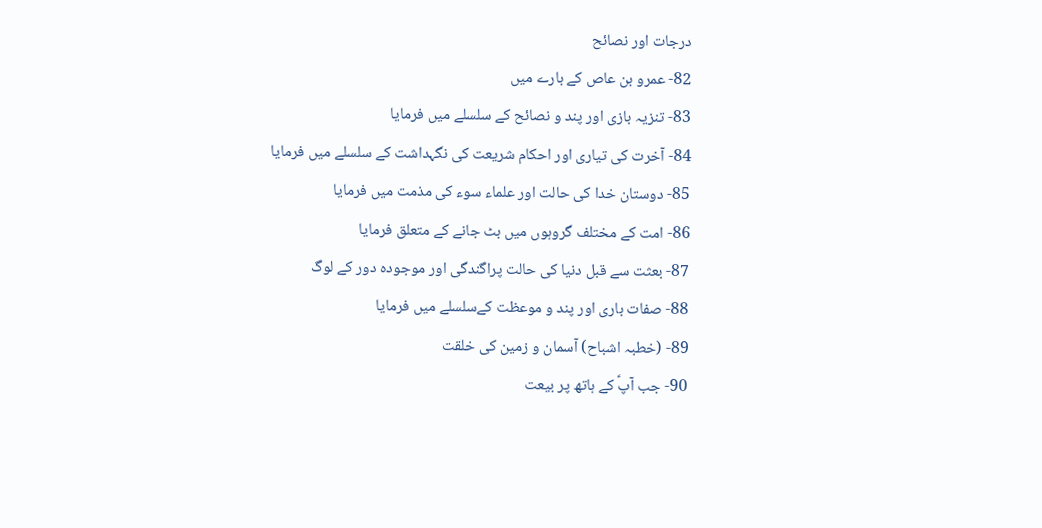درجات اور نصائح
82- عمرو بن عاص کے بارے میں
83- تنزیہ بازی اور پند و نصائح کے سلسلے میں فرمایا
84- آخرت کی تیاری اور احکام شریعت کی نگہداشت کے سلسلے میں فرمایا
85- دوستان خدا کی حالت اور علماء سوء کی مذمت میں فرمایا
86- امت کے مختلف گروہوں میں بٹ جانے کے متعلق فرمایا
87- بعثت سے قبل دنیا کی حالت پراگندگی اور موجودہ دور کے لوگ
88- صفات باری اور پند و موعظت کےسلسلے میں فرمایا
89- (خطبہ اشباح) آسمان و زمین کی خلقت
90- جب آپؑ کے ہاتھ پر بیعت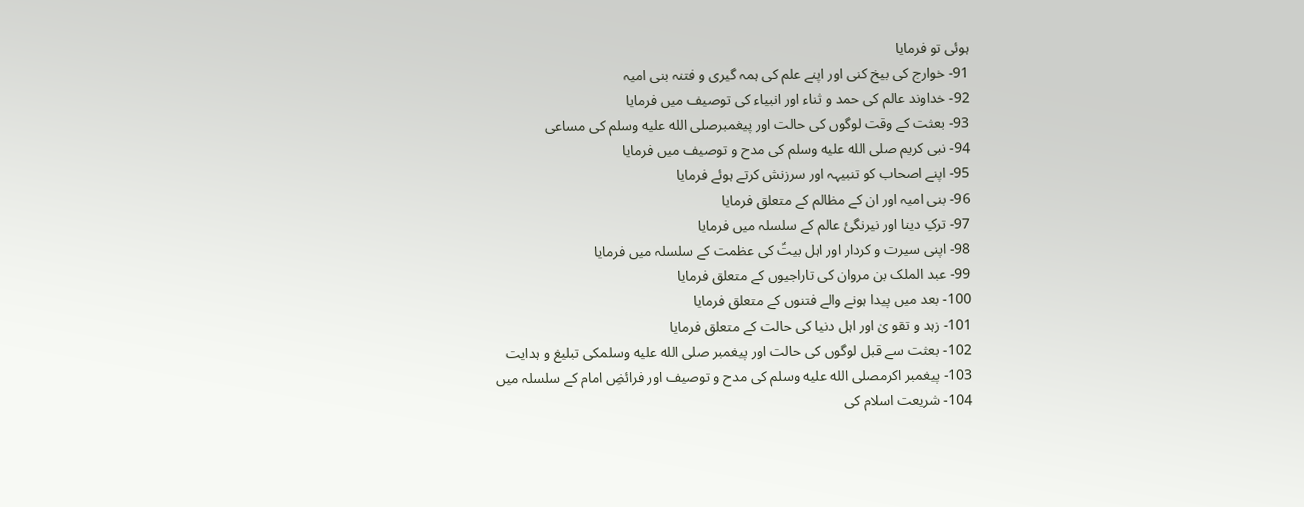ہوئی تو فرمایا
91- خوارج کی بیخ کنی اور اپنے علم کی ہمہ گیری و فتنہ بنی امیہ
92- خداوند عالم کی حمد و ثناء اور انبیاء کی توصیف میں فرمایا
93- بعثت کے وقت لوگوں کی حالت اور پیغمبرصلى الله عليه وسلم کی مساعی
94- نبی کریم صلى الله عليه وسلم کی مدح و توصیف میں فرمایا
95- اپنے اصحاب کو تنبیہہ اور سرزنش کرتے ہوئے فرمایا
96- بنی امیہ اور ان کے مظالم کے متعلق فرمایا
97- ترکِ دینا اور نیرنگیٔ عالم کے سلسلہ میں فرمایا
98- اپنی سیرت و کردار اور اہل بیتؑ کی عظمت کے سلسلہ میں فرمایا
99- عبد الملک بن مروان کی تاراجیوں کے متعلق فرمایا
100- بعد میں پیدا ہونے والے فتنوں کے متعلق فرمایا
101- زہد و تقو یٰ اور اہل دنیا کی حالت کے متعلق فرمایا
102- بعثت سے قبل لوگوں کی حالت اور پیغمبر صلى الله عليه وسلمکی تبلیغ و ہدایت
103- پیغمبر اکرمصلى الله عليه وسلم کی مدح و توصیف اور فرائضِ امام کے سلسلہ میں
104- شریعت اسلام کی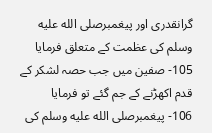گرانقدری اور پیغمبرصلى الله عليه وسلم کی عظمت کے متعلق فرمایا
105- صفین میں جب حصہ لشکر کے قدم اکھڑنے کے جم گئے تو فرمایا
106- پیغمبرصلى الله عليه وسلم کی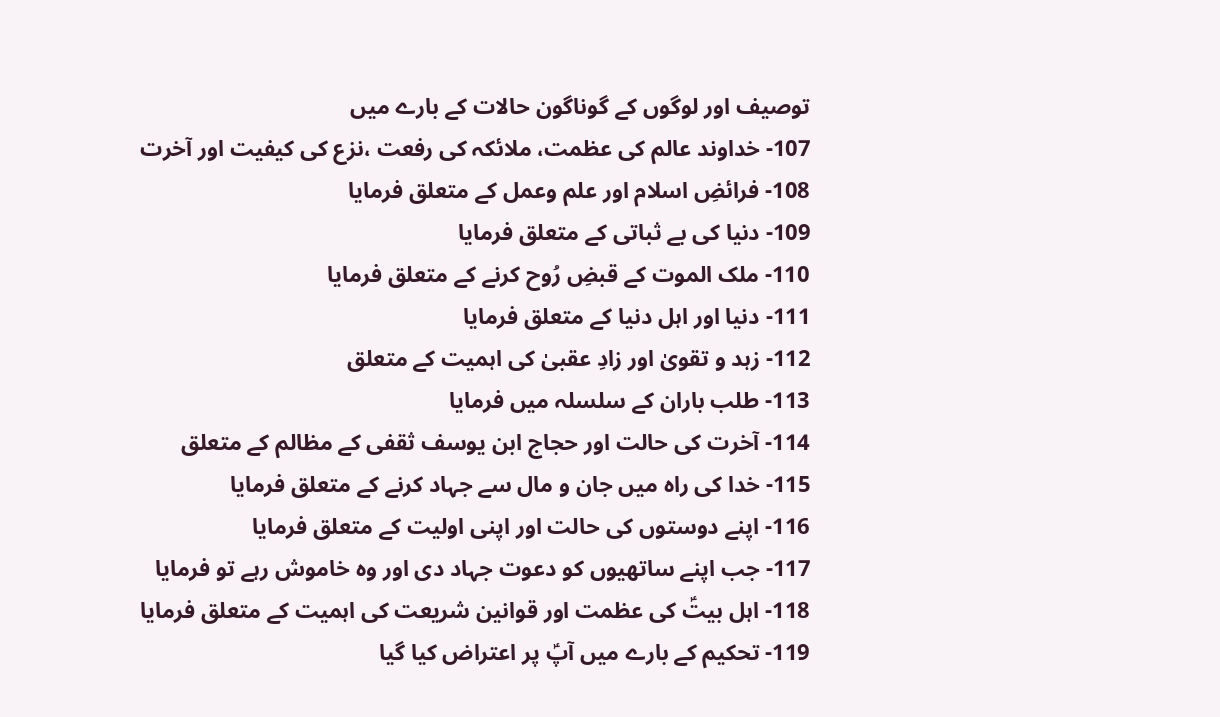توصیف اور لوگوں کے گوناگون حالات کے بارے میں
107- خداوند عالم کی عظمت، ملائکہ کی رفعت ،نزع کی کیفیت اور آخرت
108- فرائضِ اسلام اور علم وعمل کے متعلق فرمایا
109- دنیا کی بے ثباتی کے متعلق فرمایا
110- ملک الموت کے قبضِ رُوح کرنے کے متعلق فرمایا
111- دنیا اور اہل دنیا کے متعلق فرمایا
112- زہد و تقویٰ اور زادِ عقبیٰ کی اہمیت کے متعلق
113- طلب باران کے سلسلہ میں فرمایا
114- آخرت کی حالت اور حجاج ابن یوسف ثقفی کے مظالم کے متعلق
115- خدا کی راہ میں جان و مال سے جہاد کرنے کے متعلق فرمایا
116- اپنے دوستوں کی حالت اور اپنی اولیت کے متعلق فرمایا
117- جب اپنے ساتھیوں کو دعوت جہاد دی اور وہ خاموش رہے تو فرمایا
118- اہل بیتؑ کی عظمت اور قوانین شریعت کی اہمیت کے متعلق فرمایا
119- تحکیم کے بارے میں آپؑ پر اعتراض کیا گیا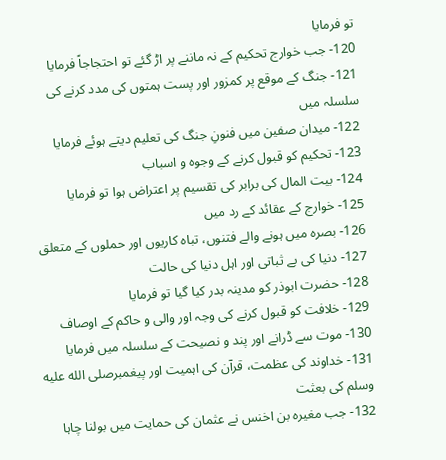تو فرمایا
120- جب خوارج تحکیم کے نہ ماننے پر اڑ گئے تو احتجاجاً فرمایا
121- جنگ کے موقع پر کمزور اور پست ہمتوں کی مدد کرنے کی سلسلہ میں
122- میدان صفین میں فنونِ جنگ کی تعلیم دیتے ہوئے فرمایا
123- تحکیم کو قبول کرنے کے وجوہ و اسباب
124- بیت المال کی برابر کی تقسیم پر اعتراض ہوا تو فرمایا
125- خوارج کے عقائد کے رد میں
126- بصرہ میں ہونے والے فتنوں، تباہ کاریوں اور حملوں کے متعلق
127- دنیا کی بے ثباتی اور اہل دنیا کی حالت
128- حضرت ابوذر کو مدینہ بدر کیا گیا تو فرمایا
129- خلافت کو قبول کرنے کی وجہ اور والی و حاکم کے اوصاف
130- موت سے ڈرانے اور پند و نصیحت کے سلسلہ میں فرمایا
131- خداوند کی عظمت، قرآن کی اہمیت اور پیغمبرصلى الله عليه وسلم کی بعثت
132- جب مغیرہ بن اخنس نے عثمان کی حمایت میں بولنا چاہا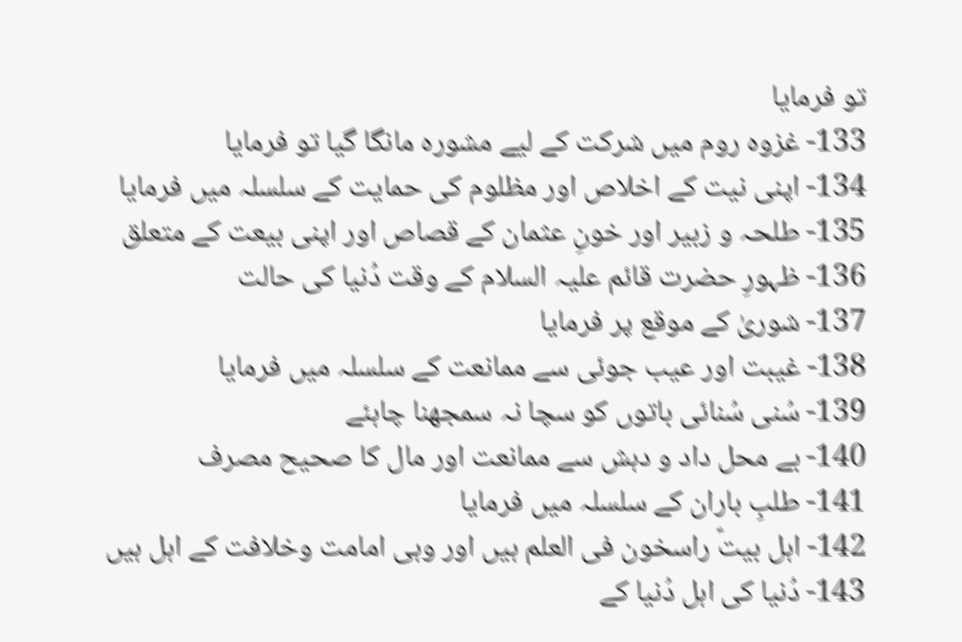تو فرمایا
133- غزوہ روم میں شرکت کے لیے مشورہ مانگا گیا تو فرمایا
134- اپنی نیت کے اخلاص اور مظلوم کی حمایت کے سلسلہ میں فرمایا
135- طلحہ و زبیر اور خونِ عثمان کے قصاص اور اپنی بیعت کے متعلق
136- ظہورِ حضرت قائم علیہ السلام کے وقت دُنیا کی حالت
137- شوریٰ کے موقع پر فرمایا
138- غیبت اور عیب جوئی سے ممانعت کے سلسلہ میں فرمایا
139- سُنی سُنائی باتوں کو سچا نہ سمجھنا چاہئے
140- بے محل داد و دہش سے ممانعت اور مال کا صحیح مصرف
141- طلبِ باران کے سلسلہ میں فرمایا
142- اہل بیتؑ راسخون فی العلم ہیں اور وہی امامت وخلافت کے اہل ہیں
143- دُنیا کی اہل دُنیا کے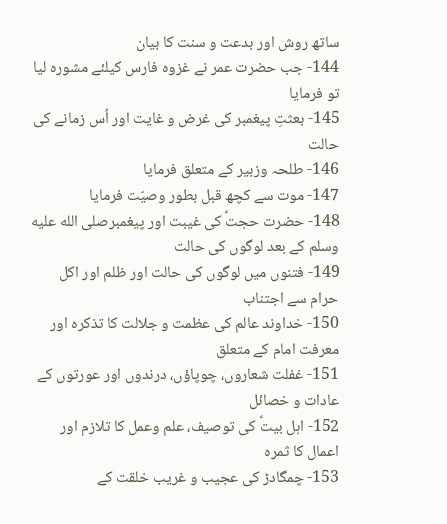ساتھ روش اور بدعت و سنت کا بیان
144- جب حضرت عمر نے غزوہ فارس کیلئے مشورہ لیا تو فرمایا
145- بعثتِ پیغمبر کی غرض و غایت اور اُس زمانے کی حالت
146- طلحہ وزبیر کے متعلق فرمایا
147- موت سے کچھ قبل بطور وصیّت فرمایا
148- حضرت حجتؑ کی غیبت اور پیغمبرصلى الله عليه وسلم کے بعد لوگوں کی حالت
149- فتنوں میں لوگوں کی حالت اور ظلم اور اکل حرام سے اجتناب
150- خداوند عالم کی عظمت و جلالت کا تذکرہ اور معرفت امام کے متعلق
151- غفلت شعاروں، چوپاؤں، درندوں اور عورتوں کے عادات و خصائل
152- اہل بیتؑ کی توصیف، علم وعمل کا تلازم اور اعمال کا ثمرہ
153- چمگادڑ کی عجیب و غریب خلقت کے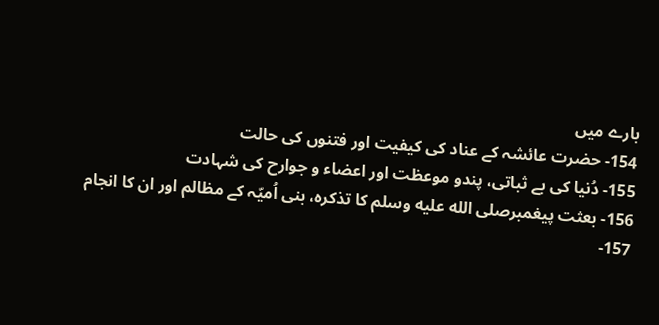بارے میں
154- حضرت عائشہ کے عناد کی کیفیت اور فتنوں کی حالت
155- دُنیا کی بے ثباتی، پندو موعظت اور اعضاء و جوارح کی شہادت
156- بعثت پیغمبرصلى الله عليه وسلم کا تذکرہ، بنی اُمیّہ کے مظالم اور ان کا انجام
157-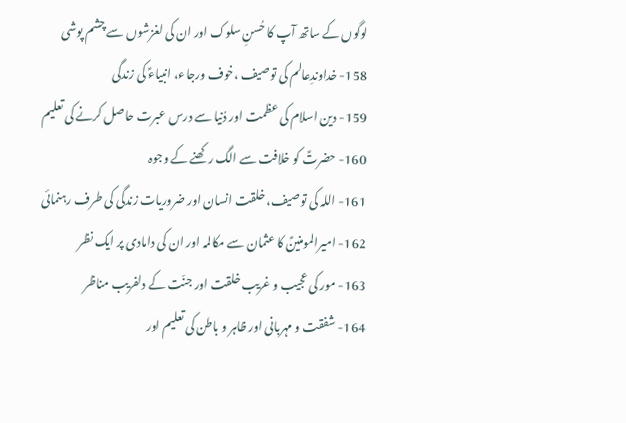لوگوں کے ساتھ آپ کا حُسنِ سلوک اور ان کی لغزشوں سے چشم پوشی
158- خداوندِعالم کی توصیف ،خوف ورجاء، انبیاءؑ کی زندگی
159- دین اسلام کی عظمت اور دُنیا سے درس عبرت حاصل کرنے کی تعلیم
160- حضرتؑ کو خلافت سے الگ رکھنے کے وجوہ
161- اللہ کی توصیف، خلقت انسان اور ضروریات زندگی کی طرف رہنمائی
162- امیرالمومنینؑ کا عثمان سے مکالمہ اور ان کی دامادی پر ایک نظر
163- مور کی عجیب و غریب خلقت اور جنّت کے دلفریب مناظر
164- شفقت و مہربانی اور ظاہر و باطن کی تعلیم اور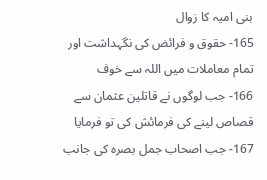بنی امیہ کا زوال
165- حقوق و فرائض کی نگہداشت اور تمام معاملات میں اللہ سے خوف
166- جب لوگوں نے قاتلین عثمان سے قصاص لینے کی فرمائش کی تو فرمایا
167- جب اصحاب جمل بصرہ کی جانب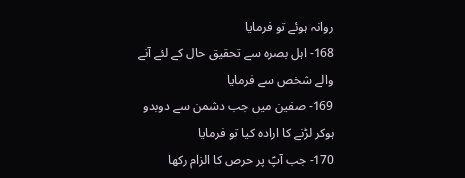روانہ ہوئے تو فرمایا
168- اہل بصرہ سے تحقیق حال کے لئے آنے والے شخص سے فرمایا
169- صفین میں جب دشمن سے دوبدو ہوکر لڑنے کا ارادہ کیا تو فرمایا
170- جب آپؑ پر حرص کا الزام رکھا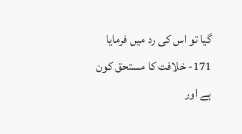گیا تو اس کی رد میں فرمایا
171- خلافت کا مستحق کون ہے اور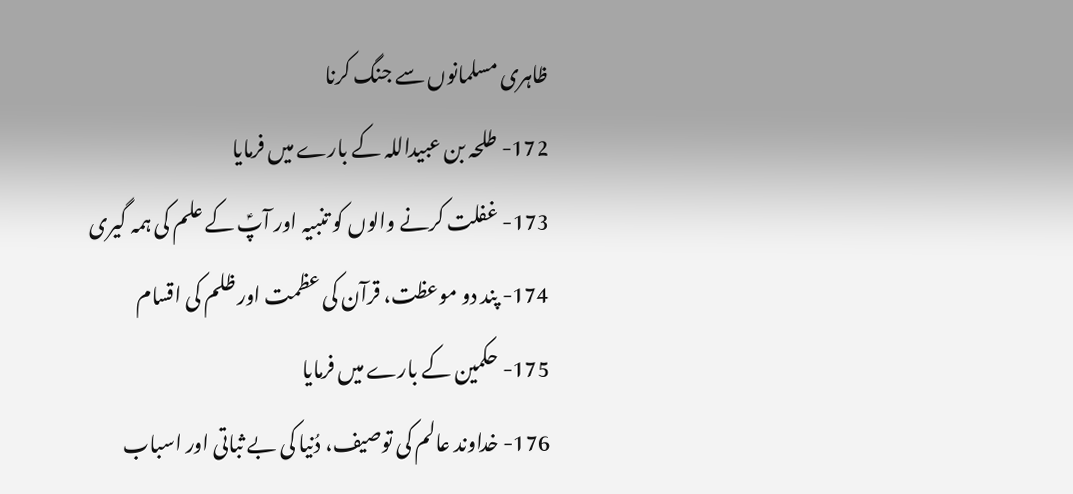ظاہری مسلمانوں سے جنگ کرنا
172- طلحہ بن عبیداللہ کے بارے میں فرمایا
173- غفلت کرنے والوں کو تنبیہ اور آپؑ کے علم کی ہمہ گیری
174- پند دو موعظت، قرآن کی عظمت اور ظلم کی اقسام
175- حکمین کے بارے میں فرمایا
176- خداوند عالم کی توصیف، دُنیا کی بے ثباتی اور اسباب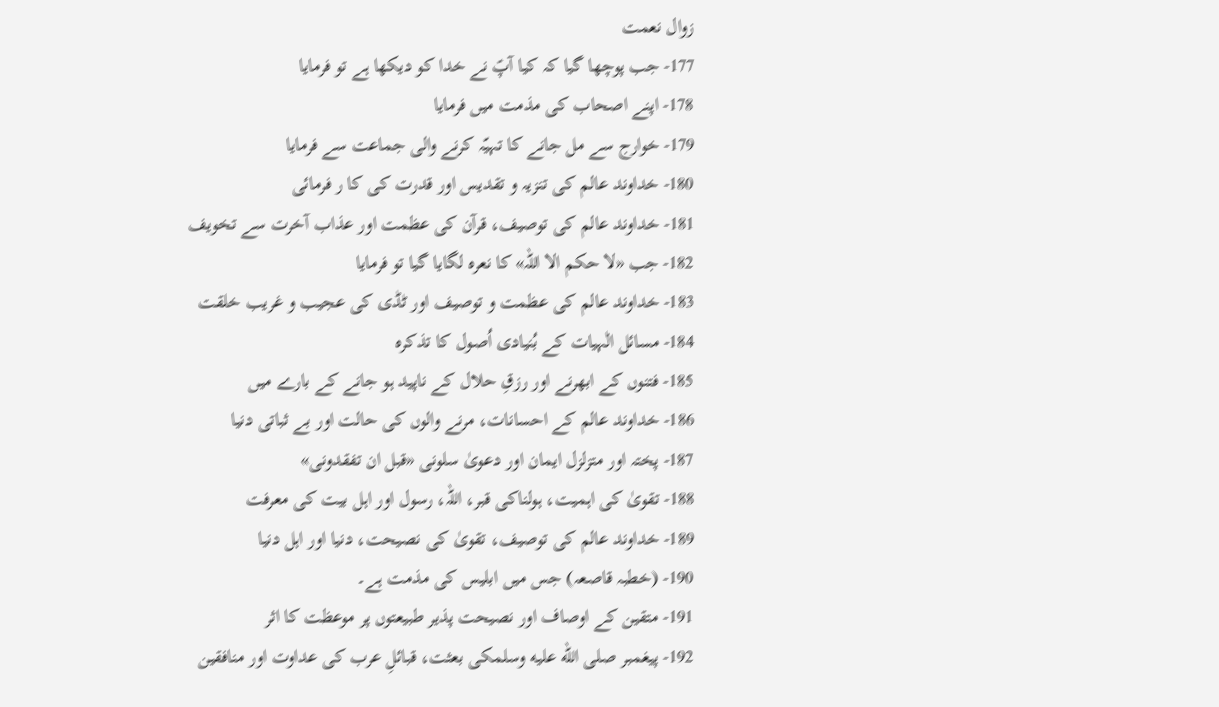زوال نعمت
177- جب پوچھا گیا کہ کیا آپؑ نے خدا کو دیکھا ہے تو فرمایا
178- اپنے اصحاب کی مذمت میں فرمایا
179- خوارج سے مل جانے کا تہیّہ کرنے والی جماعت سے فرمایا
180- خداوند عالم کی تنزیہ و تقدیس اور قدرت کی کا ر فرمائی
181- خداوند عالم کی توصیف، قرآن کی عظمت اور عذاب آخرت سے تخویف
182- جب «لا حکم الا اللہ» کا نعرہ لگایا گیا تو فرمایا
183- خداوند عالم کی عظمت و توصیف اور ٹڈی کی عجیب و غریب خلقت
184- مسائل الٰہیات کے بُنیادی اُصول کا تذکرہ
185- فتنوں کے ابھرنے اور رزقِ حلال کے ناپید ہو جانے کے بارے میں
186- خداوند عالم کے احسانات، مرنے والوں کی حالت اور بے ثباتی دنیا
187- پختہ اور متزلزل ایمان اور دعویٰ سلونی «قبل ان تفقدونی»
188- تقویٰ کی اہمیت، ہولناکی قبر، اللہ، رسول اور اہل بیت کی معرفت
189- خداوند عالم کی توصیف، تقویٰ کی نصیحت، دنیا اور اہل دنیا
190- (خطبہ قاصعہ) جس میں ابلیس کی مذمت ہے۔
191- متقین کے اوصاف اور نصیحت پذیر طبیعتوں پر موعظت کا اثر
192- پیغمبر صلى الله عليه وسلمکی بعثت، قبائلِ عرب کی عداوت اور منافقین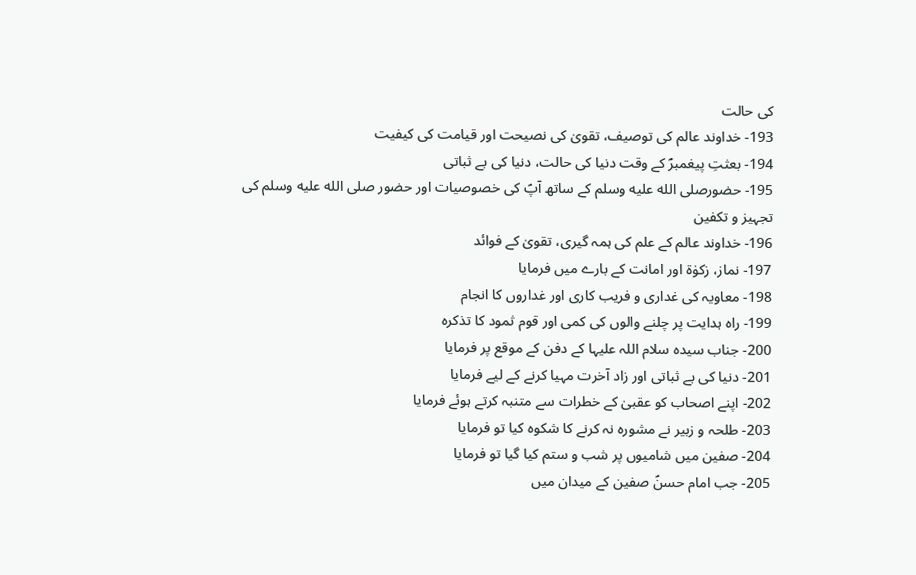کی حالت
193- خداوند عالم کی توصیف، تقویٰ کی نصیحت اور قیامت کی کیفیت
194- بعثتِ پیغمبرؐ کے وقت دنیا کی حالت، دنیا کی بے ثباتی
195- حضورصلى الله عليه وسلم کے ساتھ آپؑ کی خصوصیات اور حضور صلى الله عليه وسلم کی تجہیز و تکفین
196- خداوند عالم کے علم کی ہمہ گیری، تقویٰ کے فوائد
197- نماز، زکوٰة اور امانت کے بارے میں فرمایا
198- معاویہ کی غداری و فریب کاری اور غداروں کا انجام
199- راہ ہدایت پر چلنے والوں کی کمی اور قوم ثمود کا تذکرہ
200- جناب سیدہ سلام اللہ علیہا کے دفن کے موقع پر فرمایا
201- دنیا کی بے ثباتی اور زاد آخرت مہیا کرنے کے لیے فرمایا
202- اپنے اصحاب کو عقبیٰ کے خطرات سے متنبہ کرتے ہوئے فرمایا
203- طلحہ و زبیر نے مشورہ نہ کرنے کا شکوہ کیا تو فرمایا
204- صفین میں شامیوں پر شب و ستم کیا گیا تو فرمایا
205- جب امام حسنؑ صفین کے میدان میں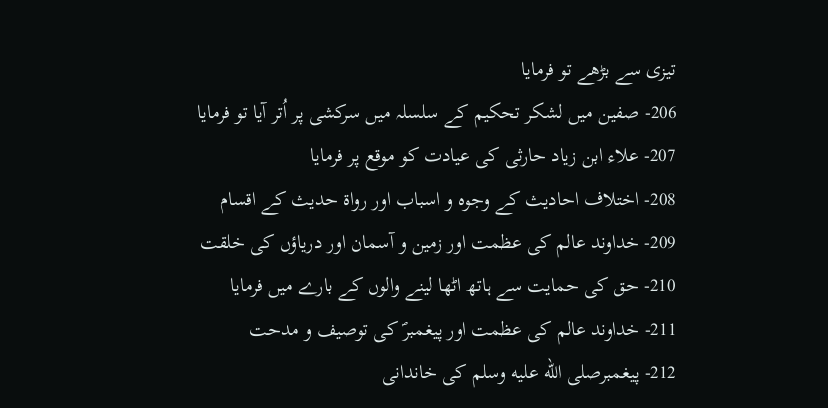تیزی سے بڑھے تو فرمایا
206- صفین میں لشکر تحکیم کے سلسلہ میں سرکشی پر اُتر آیا تو فرمایا
207- علاء ابن زیاد حارثی کی عیادت کو موقع پر فرمایا
208- اختلاف احادیث کے وجوہ و اسباب اور رواة حدیث کے اقسام
209- خداوند عالم کی عظمت اور زمین و آسمان اور دریاؤں کی خلقت
210- حق کی حمایت سے ہاتھ اٹھا لینے والوں کے بارے میں فرمایا
211- خداوند عالم کی عظمت اور پیغمبرؐ کی توصیف و مدحت
212- پیغمبرصلى الله عليه وسلم کی خاندانی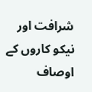شرافت اور نیکو کاروں کے اوصاف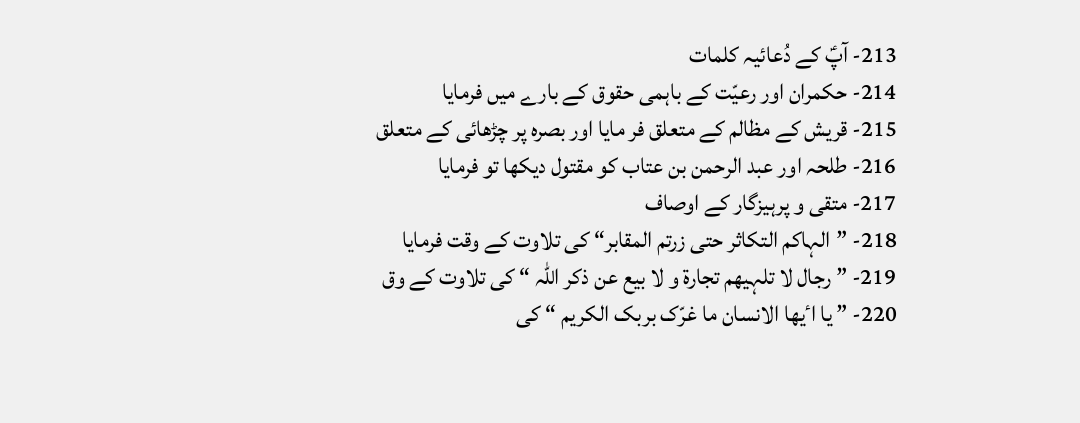213- آپؑ کے دُعائیہ کلمات
214- حکمران اور رعیّت کے باہمی حقوق کے بارے میں فرمایا
215- قریش کے مظالم کے متعلق فر مایا اور بصرہ پر چڑھائی کے متعلق
216- طلحہ اور عبد الرحمن بن عتاب کو مقتول دیکھا تو فرمایا
217- متقی و پرہیزگار کے اوصاف
218- ”الہاکم التکاثر حتی زرتم المقابر“ کی تلاوت کے وقت فرمایا
219- ” رجال لا تلہیھم تجارة و لا بیع عن ذکر اللہ “ کی تلاوت کے وق
220- ” یا اٴیھا الانسان ما غرّک بربک الکریم “ کی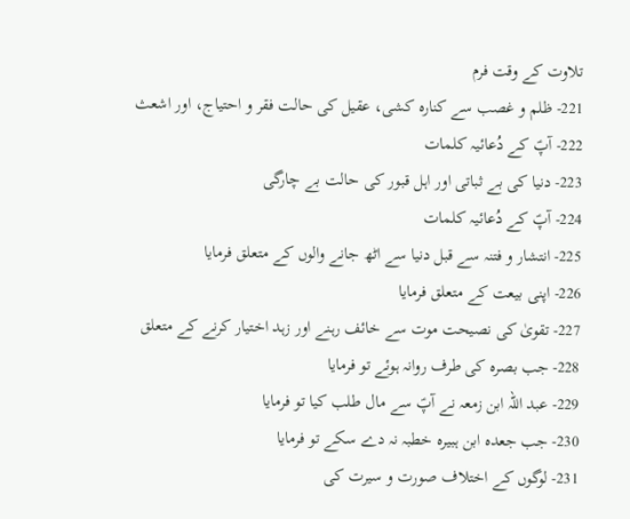تلاوت کے وقت فرم
221- ظلم و غصب سے کنارہ کشی، عقیل کی حالت فقر و احتیاج، اور اشعث
222- آپؑ کے دُعائیہ کلمات
223- دنیا کی بے ثباتی اور اہل قبور کی حالت بے چارگی
224- آپؑ کے دُعائیہ کلمات
225- انتشار و فتنہ سے قبل دنیا سے اٹھ جانے والوں کے متعلق فرمایا
226- اپنی بیعت کے متعلق فرمایا
227- تقویٰ کی نصیحت موت سے خائف رہنے اور زہد اختیار کرنے کے متعلق
228- جب بصرہ کی طرف روانہ ہوئے تو فرمایا
229- عبد اللہ ابن زمعہ نے آپؑ سے مال طلب کیا تو فرمایا
230- جب جعدہ ابن ہبیرہ خطبہ نہ دے سکے تو فرمایا
231- لوگوں کے اختلاف صورت و سیرت کی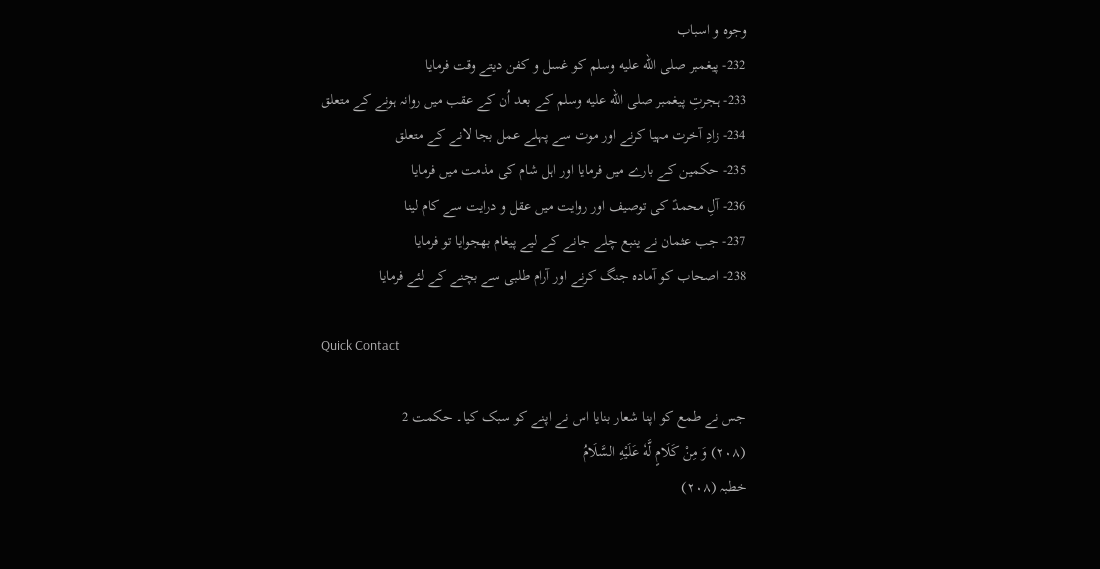وجوہ و اسباب
232- پیغمبر صلى الله عليه وسلم کو غسل و کفن دیتے وقت فرمایا
233- ہجرتِ پیغمبر صلى الله عليه وسلم کے بعد اُن کے عقب میں روانہ ہونے کے متعلق
234- زادِ آخرت مہیا کرنے اور موت سے پہلے عمل بجا لانے کے متعلق
235- حکمین کے بارے میں فرمایا اور اہل شام کی مذمت میں فرمایا
236- آلِ محمدؑ کی توصیف اور روایت میں عقل و درایت سے کام لینا
237- جب عثمان نے ینبع چلے جانے کے لیے پیغام بھجوایا تو فرمایا
238- اصحاب کو آمادہ جنگ کرنے اور آرام طلبی سے بچنے کے لئے فرمایا

Quick Contact

جس نے طمع کو اپنا شعار بنایا اس نے اپنے کو سبک کیا۔ حکمت 2
(٢٠٨) وَ مِنْ كَلَامٍ لَّهٗ عَلَیْهِ السَّلَامُ
خطبہ (۲۰۸)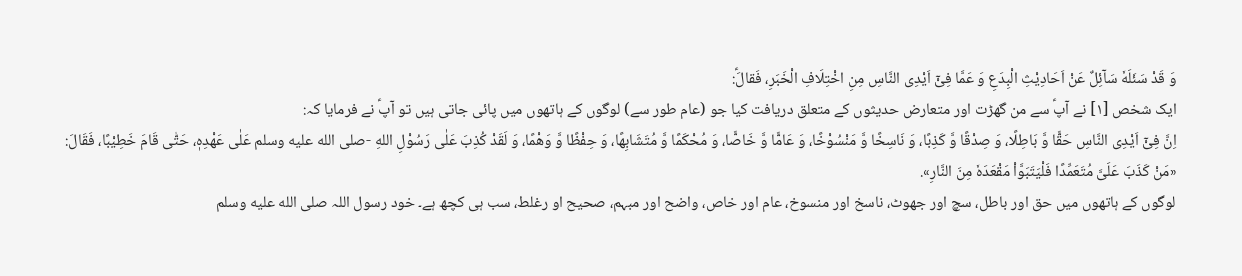وَ قَدْ سَئَلَهٗ سَآئِلٌ عَنْ اَحَادِیْثِ الْبِدَعِ وَ عَمَّا فِیْۤ اَیْدِی النَّاسِ مِنِ اخْتِلَافِ الْخَبَرِ، فَقالَؑ:
ایک شخص [۱] نے آپؑ سے من گھڑت اور متعارض حدیثوں کے متعلق دریافت کیا جو (عام طور سے) لوگوں کے ہاتھوں میں پائی جاتی ہیں تو آپؑ نے فرمایا کہ:
اِنَّ فِیْۤ اَیْدِی النَّاسِ حَقًّا وَّ بَاطِلًا، وَ صِدْقًا وَّ كَذِبًا، وَ نَاسِخًا وَّ مَنْسُوْخًا، وَ عَامًّا وَّ خَاصًّا، وَ مُحْكَمًا وَّ مُتَشَابِهًا، وَ حِفْظًا وَّ وَهْمًا، وَ لَقَدْ كُذِبَ عَلٰی رَسُوْلِ اللهِ -صلى الله عليه وسلم عَلٰی عَهْدِهٖ، حَتّٰی قَامَ خَطِیْبًا، فَقَالَ: «مَنْ كَذَبَ عَلَیَّ مُتَعَمِّدًا فَلْیَتَبَوَّاْ مَقْعَدَهٗ مِنَ النَّارِ».
لوگوں کے ہاتھوں میں حق اور باطل، سچ اور جھوٹ، ناسخ اور منسوخ، عام اور خاص، واضح اور مبہم، صحیح او رغلط، سب ہی کچھ ہے۔ خود رسول اللہ صلى الله عليه وسلم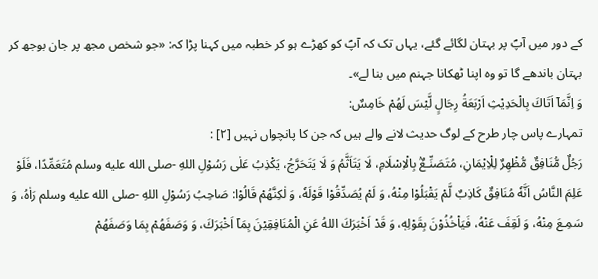کے دور میں آپؐ پر بہتان لگائے گئے، یہاں تک کہ آپؐ کو کھڑے ہو کر خطبہ میں کہنا پڑا کہ: «جو شخص مجھ پر جان بوجھ کر بہتان باندھے گا تو وہ اپنا ٹھکانا جہنم میں بنا لے»۔
وَ اِنَّمَاۤ اَتَاكَ بِالْحَدِیْثِ اَرْبَعَةُ رِجَالٍ لَّیْسَ لَهُمْ خَامِسٌ:
تمہارے پاس چار طرح کے لوگ حدیث لانے والے ہیں کہ جن کا پانچواں نہیں [۲] :
رَجُلٌ مُّنَافِقٌ مُّظْهِرٌ لِلْاِیْمَانِ، مُتَصَنِّـعٌۢ بِالْاِسْلَامِ، لَا یَتَاَثَّمُ وَ لَا یَتَحَرَّجُ، یَكْذِبُ عَلٰی رَسُوْلِ اللهِ -صلى الله عليه وسلم مُتَعَمِّدًا، فَلَوْ عَلِمَ النَّاسُ اَنَّهٗ مُنَافِقٌ كَاذِبٌ لَّمْ یَقْبَلُوْا مِنْهُ، وَ لَمْ یُصَدِّقُوْا قَوْلَهٗ، وَ لٰكِنَّهُمْ قَالُوْا: صَاحِبُ رَسُوْلِ اللهِ -صلى الله عليه وسلم رَاٰهُ، وَ سَمِـعَ مِنْهُ، وَ لَقِفَ عَنْهُ، فَیَاْخُذُوْنَ بِقَوْلِهٖ، وَ قَدْ اَخْبَرَكَ اللهُ عَنِ الْمُنَافِقِیْنَ بِمَاۤ اَخْبَرَكَ، وَ وَصَفَهُمْ بِمَا وَصَفَهُمْ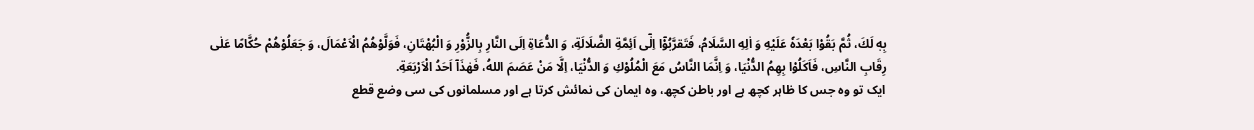بِهٖ لَكَ، ثُمَّ بَقُوْا بَعْدَهٗ عَلَيْهِ وَ اٰلِهِ السَّلَامُ، فَتَقرَّبُوْۤا اِلٰۤی اَئِمَّةِ الضَّلَالَةِ، وَ الدُّعَاةِ اِلَی النَّارِ بِالزُّوْرِ وَ الْبُهْتَانِ، فَوَلَّوْهُمُ الْاَعْمَالَ، وَ جَعَلُوْهُمْ حُكَّامًا عَلٰی رِقَابِ النَّاسِ، فَاَكَلُوْا بِهِمُ الدُّنْیَا، وَ اِنَّمَا النَّاسُ مَعَ الْمُلُوْكِ وَ الدُّنْیَا، اِلَّا مَنْ عَصَمَ اللهُ، فَهٰذَاۤ اَحَدُ الْاَرْبَعَةِ.
ایک تو وہ جس کا ظاہر کچھ ہے اور باطن کچھ، وہ ایمان کی نمائش کرتا ہے اور مسلمانوں کی سی وضع قطع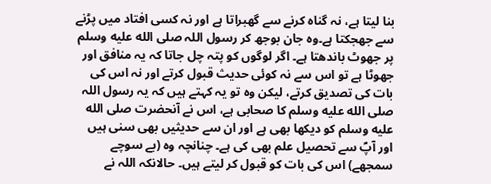بنا لیتا ہے، نہ گناہ کرنے سے گھبراتا ہے اور نہ کسی افتاد میں پڑنے سے جھجکتا ہے۔وہ جان بوجھ کر رسول اللہ صلى الله عليه وسلم پر جھوٹ باندھتا ہے۔ اگر لوگوں کو پتہ چل جاتا کہ یہ منافق اور جھوٹا ہے تو اس سے نہ کوئی حدیث قبول کرتے اور نہ اس کی بات کی تصدیق کرتے، لیکن وہ تو یہ کہتے ہیں کہ یہ رسول اللہ صلى الله عليه وسلم کا صحابی ہے، اس نے آنحضرت صلى الله عليه وسلم کو دیکھا بھی ہے اور ان سے حدیثیں بھی سنی ہیں اور آپؐ سے تحصیل علم بھی کی ہے۔ چنانچہ وہ (بے سوچے سمجھے) اس کی بات کو قبول کر لیتے ہیں۔ حالانکہ اللہ نے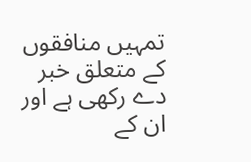تمہیں منافقوں کے متعلق خبر دے رکھی ہے اور ان کے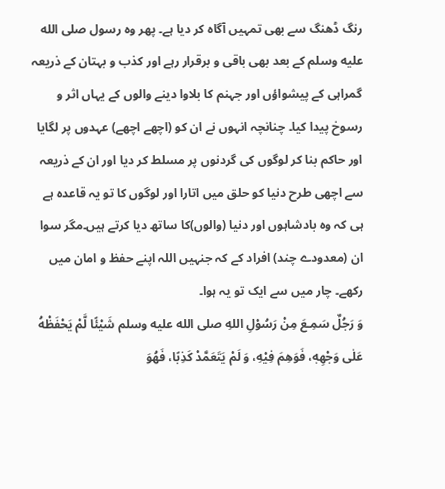رنگ ڈھنگ سے بھی تمہیں آگاہ کر دیا ہے۔ پھر وہ رسول صلى الله عليه وسلم کے بعد بھی باقی و برقرار رہے اور کذب و بہتان کے ذریعہ گمراہی کے پیشواؤں اور جہنم کا بلاوا دینے والوں کے یہاں اثر و رسوخ پیدا کیا۔ چنانچہ انہوں نے ان کو (اچھے اچھے) عہدوں پر لگایا اور حاکم بنا کر لوگوں کی گردنوں پر مسلط کر دیا اور ان کے ذریعہ سے اچھی طرح دنیا کو حلق میں اتارا اور لوگوں کا تو یہ قاعدہ ہے ہی کہ وہ بادشاہوں اور دنیا (والوں)کا ساتھ دیا کرتے ہیں۔مگر سوا ان (معدودے چند) افراد کے کہ جنہیں اللہ اپنے حفظ و امان میں رکھے۔ چار میں سے ایک تو یہ ہوا۔
وَ رَجُلٌ سَمِـعَ مِنْ رَسُوْلِ اللهِ صلى الله عليه وسلم شَیْئًا لَّمْ یَحْفَظْهُ عَلٰی وَجْهِهٖ، فَوَهِمَ فِیْهِ، وَ لَمْ یَتَعَمَّدْ كَذِبًا، فَهُوَ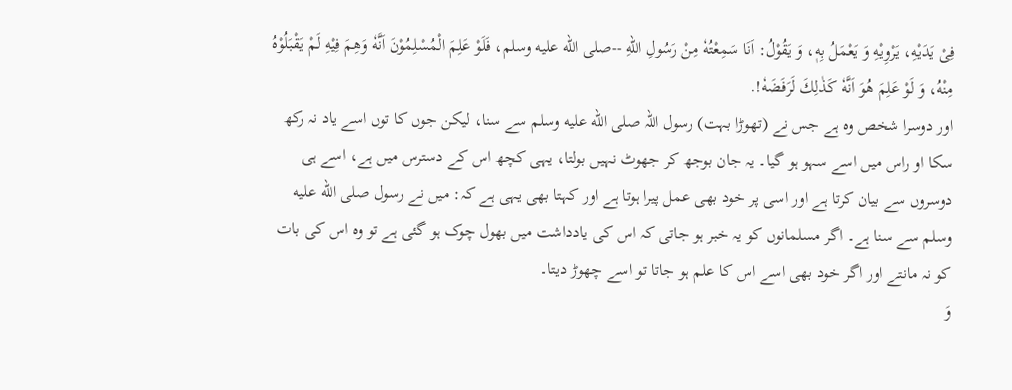فِیْ یَدَیْهِ، یَرْوِیْهِ وَ یَعْمَلُ بِهٖ، وَ یَقُوْلُ: اَنَا سَمِعْتُهٗ مِنْ رَسُولِ اللهِ --صلى الله عليه وسلم، فَلَوْ عَلِمَ الْمُسْلِمُوْنَ اَنَّهٗ وَهِمَ فِیْهِ لَمْ یَقْبَلُوْهُ مِنْهُ، وَ لَوْ عَلِمَ هُوَ اَنَّهٗ كَذٰلِكَ لَرَفَضَهٗ!.
اور دوسرا شخص وہ ہے جس نے (تھوڑا بہت) رسول اللہ صلى الله عليه وسلم سے سنا، لیکن جوں کا توں اسے یاد نہ رکھ سکا او راس میں اسے سہو ہو گیا۔ یہ جان بوجھ کر جھوٹ نہیں بولتا، یہی کچھ اس کے دسترس میں ہے، اسے ہی دوسروں سے بیان کرتا ہے اور اسی پر خود بھی عمل پیرا ہوتا ہے اور کہتا بھی یہی ہے کہ: میں نے رسول صلى الله عليه وسلم سے سنا ہے۔ اگر مسلمانوں کو یہ خبر ہو جاتی کہ اس کی یادداشت میں بھول چوک ہو گئی ہے تو وہ اس کی بات کو نہ مانتے اور اگر خود بھی اسے اس کا علم ہو جاتا تو اسے چھوڑ دیتا۔
وَ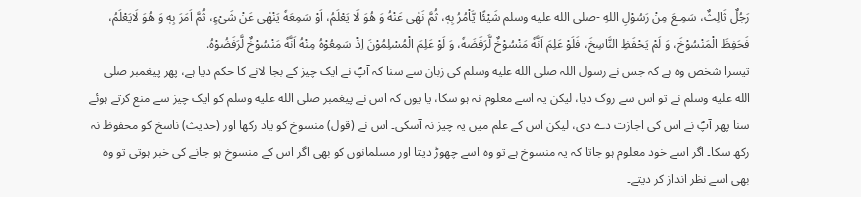رَجُلٌ ثَالِثٌ، سَمِـعَ مِنْ رَسُوْلِ اللهِ -صلى الله عليه وسلم شَیْئًا یَّاْمُرُ بِهٖ، ثُمَّ نَهٰی عَنْهُ وَ هُوَ لَا یَعْلَمُ، اَوْ سَمِعَهٗ یَنْهٰی عَنْ شَیْءٍ، ثُمَّ اَمَرَ بِهٖ وَ هُوَ لَایَعْلَمُ، فَحَفِظَ الْمَنْسُوْخَ، وَ لَمْ یَحْفَظِ النَّاسِخَ، فَلَوْ عَلِمَ اَنَّهٗ مَنْسُوْخٌ لَّرَفَضَهٗ، وَ لَوْ عَلِمَ الْمُسْلِمُوْنَ اِذْ سَمِعُوْهُ مِنْهُ اَنَّهٗ مَنْسُوْخٌ لَّرَفَضُوْهُ.
تیسرا شخص وہ ہے کہ جس نے رسول اللہ صلى الله عليه وسلم کی زبان سے سنا کہ آپؐ نے ایک چیز کے بجا لانے کا حکم دیا ہے، پھر پیغمبر صلى الله عليه وسلم نے تو اس سے روک دیا، لیکن یہ اسے معلوم نہ ہو سکا، یا یوں کہ اس نے پیغمبر صلى الله عليه وسلم کو ایک چیز سے منع کرتے ہوئے سنا پھر آپؐ نے اس کی اجازت دے دی، لیکن اس کے علم میں یہ چیز نہ آسکی۔ اس نے (قول) منسوخ کو یاد رکھا اور (حدیث) ناسخ کو محفوظ نہ رکھ سکا۔ اگر اسے خود معلوم ہو جاتا کہ یہ منسوخ ہے تو وہ اسے چھوڑ دیتا اور مسلمانوں کو بھی اگر اس کے منسوخ ہو جانے کی خبر ہوتی تو وہ بھی اسے نظر انداز کر دیتے۔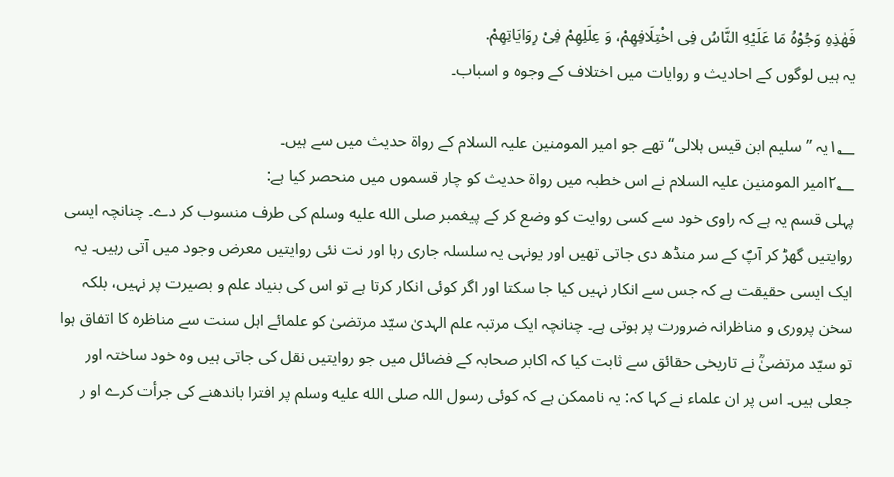فَهٰذِهِ وَجُوْهُ مَا عَلَیْهِ النَّاسُ فِی اخْتِلَافِهِمْ، وَ عِلَلِهِمْ فِیْ رِوَایَاتِهِمْ.
یہ ہیں لوگوں کے احادیث و روایات میں اختلاف کے وجوہ و اسباب۔

۱؂یہ ’’سلیم ابن قیس ہلالی‘‘ تھے جو امیر المومنین علیہ السلام کے رواة حدیث میں سے ہیں۔
۲؂امیر المومنین علیہ السلام نے اس خطبہ میں رواة حدیث کو چار قسموں میں منحصر کیا ہے:
پہلی قسم یہ ہے کہ راوی خود سے کسی روایت کو وضع کر کے پیغمبر صلى الله عليه وسلم کی طرف منسوب کر دے۔ چنانچہ ایسی روایتیں گھڑ کر آپؐ کے سر منڈھ دی جاتی تھیں اور یونہی یہ سلسلہ جاری رہا اور نت نئی روایتیں معرض وجود میں آتی رہیں۔ یہ ایک ایسی حقیقت ہے کہ جس سے انکار نہیں کیا جا سکتا اور اگر کوئی انکار کرتا ہے تو اس کی بنیاد علم و بصیرت پر نہیں، بلکہ سخن پروری و مناظرانہ ضرورت پر ہوتی ہے۔ چنانچہ ایک مرتبہ علم الہدیٰ سیّد مرتضیٰ کو علمائے اہل سنت سے مناظرہ کا اتفاق ہوا تو سیّد مرتضیٰؒ نے تاریخی حقائق سے ثابت کیا کہ اکابر صحابہ کے فضائل میں جو روایتیں نقل کی جاتی ہیں وہ خود ساختہ اور جعلی ہیں۔ اس پر ان علماء نے کہا کہ: یہ ناممکن ہے کہ کوئی رسول اللہ صلى الله عليه وسلم پر افترا باندھنے کی جرأت کرے او ر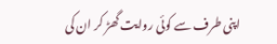اپنی طرف سے کوئی روایت گھڑ کر ان کی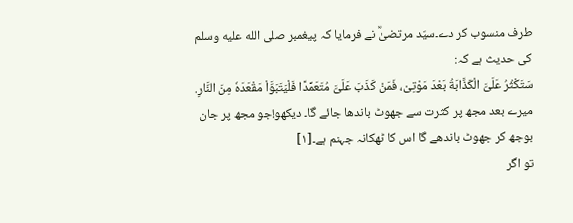طرف منسوب کر دے۔سیّد مرتضیٰؒ نے فرمایا کہ پیغمبر صلى الله عليه وسلم کی حدیث ہے کہ:
سَتَكْثُرُ عَلَىَّ الْكَذَّابَةُ بَعْدَ مَوْتِىْ، فَمَنْ كَذَبَ عَلَیَّ مُتَعَمِّدًا فَلْيَتَبَوَّاْ مَقْعَدَهٗ مِنَ النَّارِ.
میرے بعد مجھ پر کثرت سے جھوٹ باندھا جائے گا۔ دیکھو!جو مجھ پر جان بوجھ کر جھوٹ باندھے گا اس کا ٹھکانہ جہنم ہے۔[۱]
تو اگر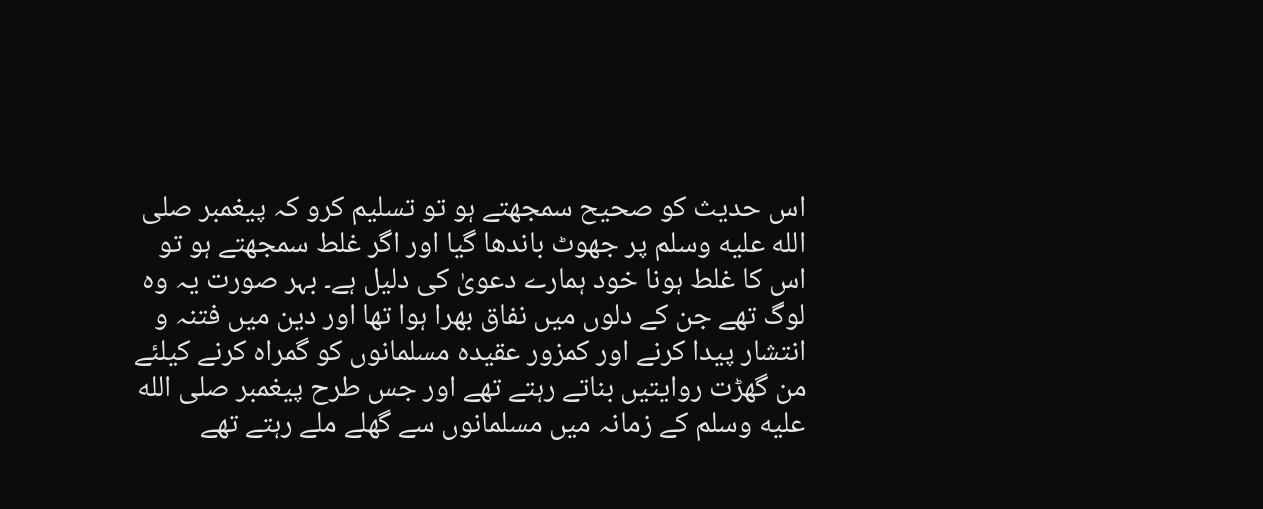اس حدیث کو صحیح سمجھتے ہو تو تسلیم کرو کہ پیغمبر صلى الله عليه وسلم پر جھوٹ باندھا گیا اور اگر غلط سمجھتے ہو تو اس کا غلط ہونا خود ہمارے دعویٰ کی دلیل ہے۔ بہر صورت یہ وہ لوگ تھے جن کے دلوں میں نفاق بھرا ہوا تھا اور دین میں فتنہ و انتشار پیدا کرنے اور کمزور عقیدہ مسلمانوں کو گمراہ کرنے کیلئے من گھڑت روایتیں بناتے رہتے تھے اور جس طرح پیغمبر صلى الله عليه وسلم کے زمانہ میں مسلمانوں سے گھلے ملے رہتے تھے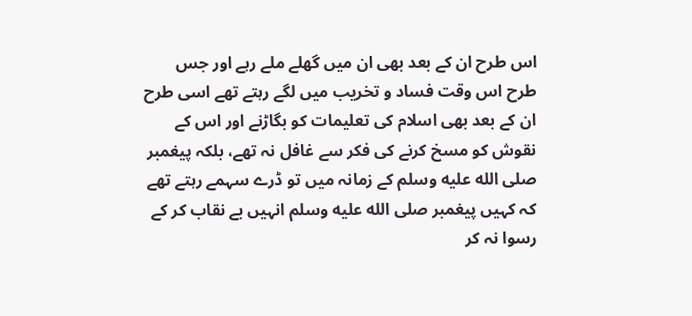اس طرح ان کے بعد بھی ان میں گھلے ملے رہے اور جس طرح اس وقت فساد و تخریب میں لگے رہتے تھے اسی طرح ان کے بعد بھی اسلام کی تعلیمات کو بگاڑنے اور اس کے نقوش کو مسخ کرنے کی فکر سے غافل نہ تھے، بلکہ پیغمبر صلى الله عليه وسلم کے زمانہ میں تو ڈرے سہمے رہتے تھے کہ کہیں پیغمبر صلى الله عليه وسلم انہیں بے نقاب کر کے رسوا نہ کر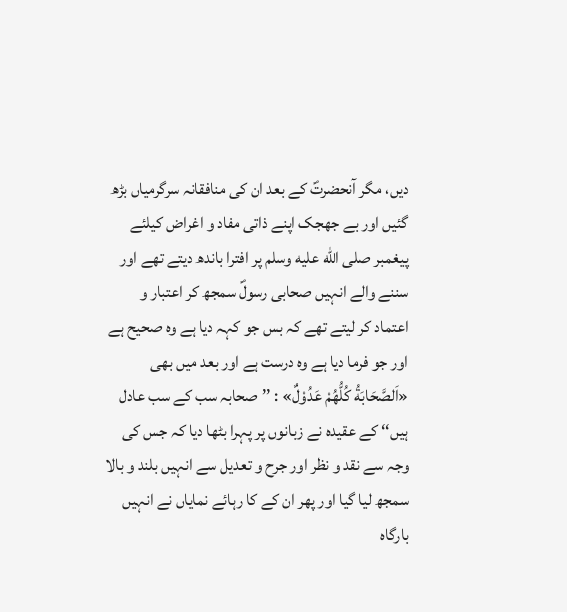دیں، مگر آنحضرتؐ کے بعد ان کی منافقانہ سرگرمیاں بڑھ گئیں اور بے جھجک اپنے ذاتی مفاد و اغراض کیلئے پیغمبر صلى الله عليه وسلم پر افترا باندھ ديتے تھے اور سننے والے انہیں صحابی رسولؐ سمجھ کر اعتبار و اعتماد کر لیتے تھے کہ بس جو کہہ دیا ہے وہ صحیح ہے اور جو فرما دیا ہے وہ درست ہے اور بعد میں بھی «اَلصَّحَابَةُ کُلُّھُمْ عَدُوْلٌ» : ’’صحابہ سب کے سب عادل ہیں‘‘ کے عقیدہ نے زبانوں پر پہرا بٹھا دیا کہ جس کی وجہ سے نقد و نظر اور جرح و تعدیل سے انہیں بلند و بالا سمجھ لیا گیا اور پھر ان کے کا رہائے نمایاں نے انہیں بارگاہ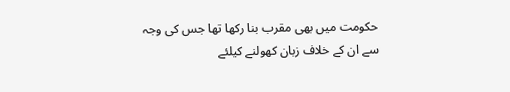حکومت میں بھی مقرب بنا رکھا تھا جس کی وجہ سے ان کے خلاف زبان کھولنے کیلئے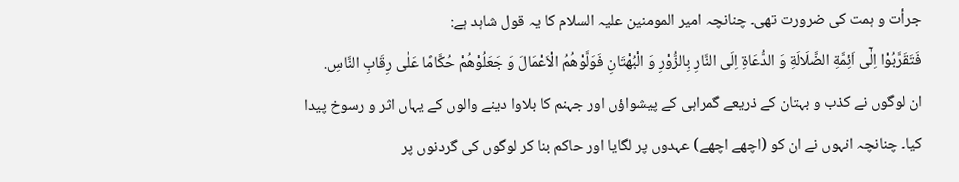جرأت و ہمت کی ضرورت تھی۔ چنانچہ امیر المومنین علیہ السلام کا یہ قول شاہد ہے:
فَتَقَرَّبُوْا اِلٰۤى اَئِمَّةِ الضَّلَالَةِ وَ الدُّعَاةِ اِلَى النَّارِ بِالزُّوْرِ وَ الْبُهْتَانِ فَوَلَّوْهُمُ الْاَعْمَالَ وَ جَعَلُوْهُمْ حُكَّامًا عَلٰى رِقَابِ النَّاسِ.
ان لوگوں نے کذب و بہتان کے ذریعے گمراہی کے پیشواؤں اور جہنم کا بلاوا دینے والوں کے یہاں اثر و رسوخ پیدا کیا۔ چنانچہ انہوں نے ان کو (اچھے اچھے) عہدوں پر لگایا اور حاکم بنا کر لوگوں کی گردنوں پر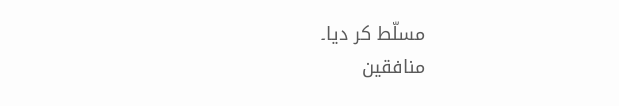مسلّط کر دیا۔
منافقین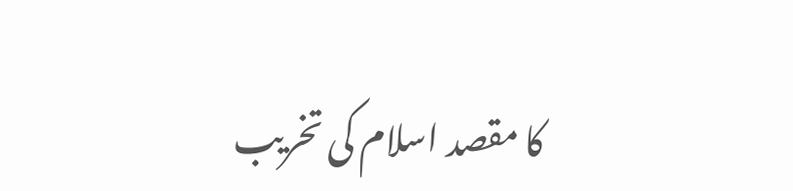کا مقصد اسلام کی تخریب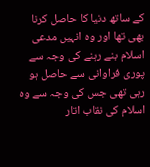کے ساتھ دنیا کا حاصل کرنا بھی تھا اور وہ انہیں مدعی اسلام بنے رہنے کی وجہ سے پوری فراوانی سے حاصل ہو رہی تھی جس کی وجہ سے وہ اسلام کی نقاب اتار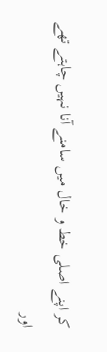کر اپنے اصلی خط و خال میں سامنے آنا نہیں چاہتے تھے اور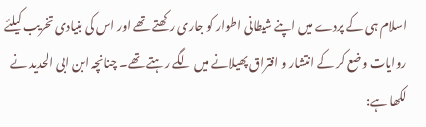اسلام ہی کے پردے میں اپنے شیطانی اطوار کو جاری رکھتے تھے اور اس کی بنیادی تخریب کیلئے روایات وضع کر کے انتشار و افتراق پھیلانے میں لگے رہتے تھے۔ چنانچہ ابن ابی الحدید نے لکھا ہے: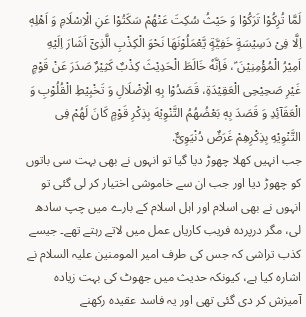لَمَّا تُرِكُوْا تَرَكُوْا وَ حَيْثُ سُكِتَ عَنْهُمْ سَكَتُوْا عَنِ الْاِسْلَامِ وَ اَهْلِهٖ اِلَّا فِیْ دَسِيْسَةٍ خَفِيَّةٍ يَّعْمَلُوْنَهَا نَحْوَ الْكِذْبِ الَّذِیْۤ اَشَارَ اِلَيْهِ اَمِيْرُ الْمُؤْمِنِيْنَ ؑ، فَاِنَّهٗ خَالَطَ الْحَدِيْثَ كِذْبٌ كَثِيْرٌ صَدَرَ عَنْ قَوْمٍ غَيْرِ صَحِيْحِی الْعَقِيْدَةِ، قَصَدُوْا بِهِ الْاِضْلَالِ وَ تَخْبِيْطِ الْقُلُوْبِ وَ الْعَقَآئِدِ وَ قَصَدَ بِهٖ بَعْضُهُمُ التَّنْوِيْهَ بِذِكْرِ قَوْمٍ كَانَ لَهُمْ فِی التَّنْوِيْهِ بِذِكْرِهِمْ غَرَضٌ دُنْيَوِیٌّ.
جب انہیں کھلا چھوڑ دیا گیا تو انہوں نے بھی بہت سی باتوں کو چھوڑ دیا اور جب ان سے خاموشی اختیار کر لی گئی تو انہوں نے بھی اسلام اور اہل اسلام کے بارے میں چپ سادھ لی، مگر درپردہ فریب کاریاں عمل میں لاتے رہتے تھے۔ جیسے کذب تراشی کہ جس کی طرف امیر المومنین علیہ السلام نے اشارہ کیا ہے، کیونکہ حدیث میں جھوٹ کی بہت زیادہ آمیزش کر دی گئی تھی اور یہ فاسد عقیدہ رکھنے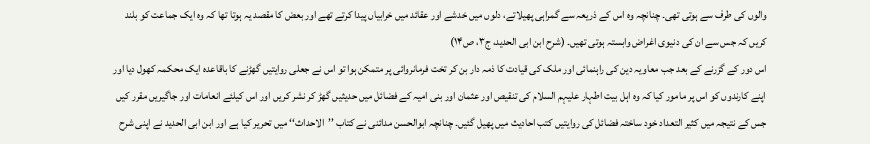والوں کی طرف سے ہوتی تھی۔ چنانچہ وہ اس کے ذریعہ سے گمراہی پھیلاتے، دلوں میں خدشے اور عقائد میں خرابیاں پیدا کرتے تھے اور بعض کا مقصد یہ ہوتا تھا کہ وہ ایک جماعت کو بلند کریں کہ جس سے ان کی دنیوی اغراض وابستہ ہوتی تھیں۔ (شرح ابن ابی الحدید، ج۳، ص۱۴)
اس دور کے گزرنے کے بعد جب معاویہ دین کی راہنمائی اور ملک کی قیادت کا ذمہ دار بن کر تخت فرمانروائی پر متمکن ہوا تو اس نے جعلی روایتیں گھڑنے کا باقاعدہ ایک محکمہ کھول دیا اور اپنے کارندوں کو اس پر مامور کیا کہ وہ اہل بیت اطہار علیہم السلام کی تنقیص اور عثمان اور بنی امیہ کے فضائل میں حدیثیں گھڑ کر نشر کریں اور اس کیلئے انعامات اور جاگیریں مقرر کیں جس کے نتیجہ میں کثیر التعداد خود ساختہ فضائل کی روایتیں کتب احادیث میں پھیل گئیں۔ چنانچہ ابوالحسن مدائنی نے کتاب ’’الاحداث‘‘ میں تحریر کیا ہے اور ابن ابی الحدید نے اپنی شرح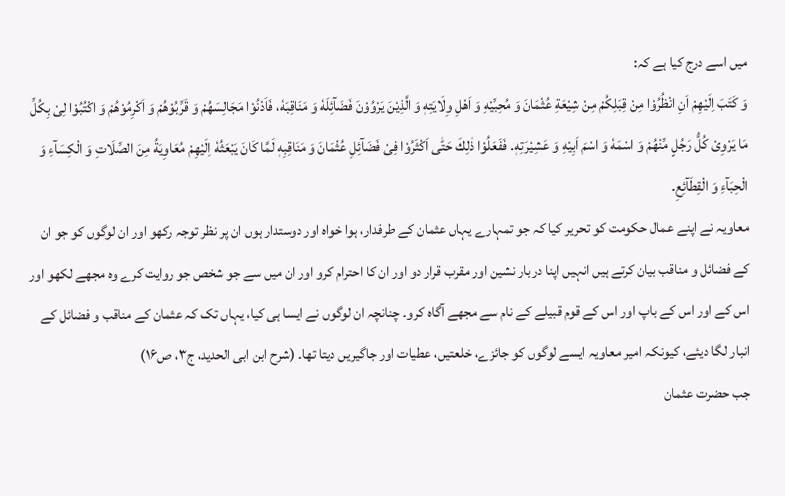میں اسے درج کیا ہے کہ:
وَ كَتَبَ اِلَيْهِمْ اَنِ انْظُرُوْا مِنْ قِبَلِكُمْ مِنْ شِيْعَةِ عُثْمَانَ وَ مُحِبِّيْهِ وَ اَهْلِ وِلَايَتِهٖ وَ الَّذِيْنَ يَرْوُوْنَ فَضَآئِلَهٗ وَ مَنَاقِبَهٗ، فَاَدْنُوْا مَجَالِسَهُمْ وَ قَرِّبُوْهُمْ وَ اَكْرِمُوْهُمْ وَ اكْتُبُوْا لِیْ بِكُلِّ مَا يَرْوِیْ كُلُّ رَجُلٍ مِّنْهُمْ وَ اسْمَهٗ وَ اسْمَ اَبِيْهِ وَ عَشِيْرَتِهٖ. فَفَعَلُوْا ذٰلِكَ حَتّٰى اَكْثَرُوْا فِیْ فَضَآئِلِ عُثْمَانَ وَ مَنَاقِبِهٖ لَمَّا كَانَ يَبْعَثُهٗ اِلَيْهِمْ مُعَاوِيَةُ مِنَ الصِّلَاتِ وَ الْكِسَآءِ وَ الْحِبَآءِ وَ الْقِطَآئِعِ.
معاویہ نے اپنے عمال حکومت کو تحریر کیا کہ جو تمہارے یہاں عثمان کے طرفدار، ہوا خواہ اور دوستدار ہوں ان پر نظر توجہ رکھو اور ان لوگوں کو جو ان کے فضائل و مناقب بیان کرتے ہیں انہیں اپنا دربار نشین اور مقرب قرار دو اور ان کا احترام کرو اور ان میں سے جو شخص جو روایت کرے وہ مجھے لکھو اور اس کے اور اس کے باپ اور اس کے قوم قبیلے کے نام سے مجھے آگاہ کرو۔ چنانچہ ان لوگوں نے ایسا ہی کیا، یہاں تک کہ عثمان کے مناقب و فضائل کے انبار لگا دیئے، کیونکہ امیر معاویہ ایسے لوگوں کو جائزے، خلعتیں، عطیات اور جاگیریں دیتا تھا۔ (شرح ابن ابی الحدید، ج۳، ص۱۶)
جب حضرت عثمان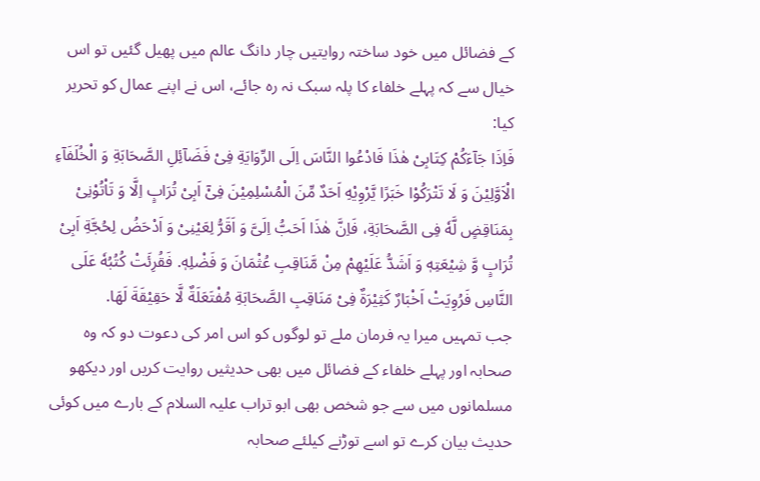کے فضائل میں خود ساختہ روایتیں چار دانگ عالم میں پھیل گئیں تو اس خیال سے کہ پہلے خلفاء کا پلہ سبک نہ رہ جائے، اس نے اپنے عمال کو تحریر کیا:
فَاِذَا جَآءَكُمْ كِتَابِیْ هٰذَا فَادْعُوا النَّاسَ اِلَى الرِّوَايَةِ فِیْ فَضَآئِلِ الصَّحَابَةِ وَ الْخُلَفَآءِ الْاَوَّلِيْنَ وَ لَا تَتْرَكُوْا خَبَرًا يَّرْوِيْهِ اَحَدٌ مِّنَ الْمُسْلِمِيْنَ فِیْۤ اَبِیْ تُرَابٍ اِلَّا وَ تَاْتُوْنِیْ بِمَنَاقِضٍ لَّهٗ فِی الصَّحَابَةِ، فَاِنَّ هٰذَا اَحَبُّ اِلَیَّ وَ اَقَرُّ لِعَيْنِیْ وَ اَدْحَضُ لِحُجَّةِ اَبِیْ تُرَابٍ وَّ شِيْعَتِهٖ وَ اَشَدُّ عَلَيْهِمْ مِنْ مَّنَاقِبِ عُثْمَانَ وَ فَضْلِهٖ. فَقُرِئَتْ كُتُبُهٗ عَلَى النَّاسِ فَرُوِيَتْ اَخْبَارٌ كَثِيْرَةٌ فِیْ مَنَاقِبِ الصَّحَابَةِ مُفْتَعَلَةٌ لَّا حَقِيْقَةَ لَهَا.
جب تمہیں میرا یہ فرمان ملے تو لوگوں کو اس امر کی دعوت دو کہ وہ صحابہ اور پہلے خلفاء کے فضائل میں بھی حدیثیں روایت کریں اور دیکھو مسلمانوں میں سے جو شخص بھی ابو تراب علیہ السلام کے بارے میں کوئی حدیث بیان کرے تو اسے توڑنے کیلئے صحابہ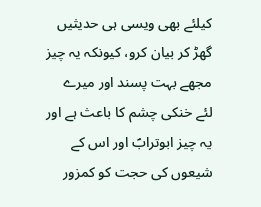کیلئے بھی ویسی ہی حدیثیں گھڑ کر بیان کرو، کیونکہ یہ چیز مجھے بہت پسند اور میرے لئے خنکی چشم کا باعث ہے اور یہ چیز ابوترابؑ اور اس کے شیعوں کی حجت کو کمزور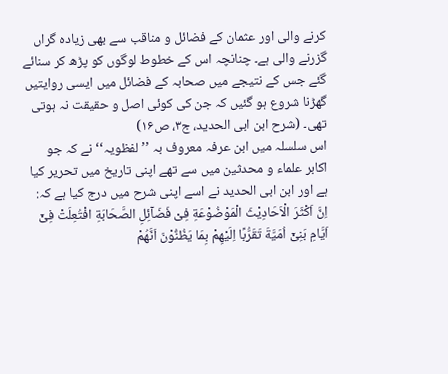کرنے والی اور عثمان کے فضائل و مناقب سے بھی زیادہ گراں گزرنے والی ہے۔ چنانچہ اس کے خطوط لوگوں کو پڑھ کر سنائے گئے جس کے نتیجے میں صحابہ کے فضائل میں ایسی روایتیں گھڑنا شروع ہو گئیں کہ جن کی کوئی اصل و حقیقت نہ ہوتی تھی۔ (شرح ابن ابی الحدید، ج۳، ص۱۶)
اس سلسلہ میں ابن عرفہ معروف بہ ’’لفظویہ‘‘ نے کہ جو اکابر علماء و محدثین میں سے تھے اپنی تاریخ میں تحریر کیا ہے اور ابن ابی الحدید نے اسے اپنی شرح میں درج کیا ہے کہ:
اِنَّ اَكْثَرَ الْاَحَادِيْثَ الْمَوْضُوْعَةِ فِیْ فَضَآئِلِ الصَّحَابَةِ افْتُعِلَتْ فِیْۤ اَيَّامِ بَنِیْۤ اُمَيَّةَ تَقَرُّبًا اِلَيْهِمْ بِمَا يَظُنُّوْنَ اَنَّهُمْ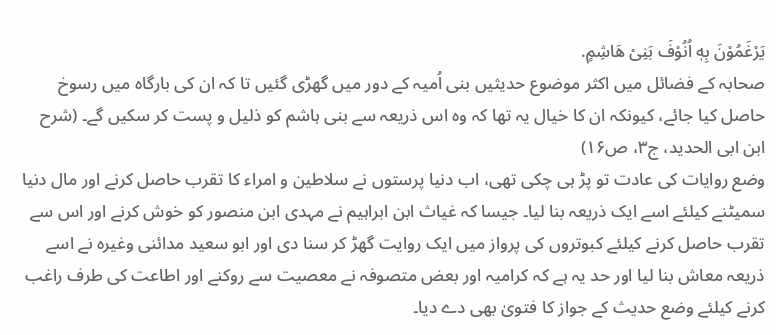يَرْغَمُوْنَ بِهٖ اُنُوْفَ بَنِیْ هَاشِمٍ.
صحابہ کے فضائل میں اکثر موضوع حدیثیں بنی اُمیہ کے دور میں گھڑی گئیں تا کہ ان کی بارگاہ میں رسوخ حاصل کیا جائے، کیونکہ ان کا خیال یہ تھا کہ وہ اس ذریعہ سے بنی ہاشم کو ذلیل و پست کر سکیں گے۔ (شرح ابن ابی الحدید، ج۳، ص۱۶)
وضع روایات کی عادت تو پڑ ہی چکی تھی، اب دنیا پرستوں نے سلاطین و امراء کا تقرب حاصل کرنے اور مال دنیا سمیٹنے کیلئے اسے ایک ذریعہ بنا لیا۔ جیسا کہ غیاث ابن ابراہیم نے مہدی ابن منصور کو خوش کرنے اور اس سے تقرب حاصل کرنے کیلئے کبوتروں کی پرواز میں ایک روایت گھڑ کر سنا دی اور ابو سعید مدائنی وغیرہ نے اسے ذریعہ معاش بنا لیا اور حد یہ ہے کہ کرامیہ اور بعض متصوفہ نے معصیت سے روکنے اور اطاعت کی طرف راغب کرنے کیلئے وضع حدیث کے جواز کا فتویٰ بھی دے دیا۔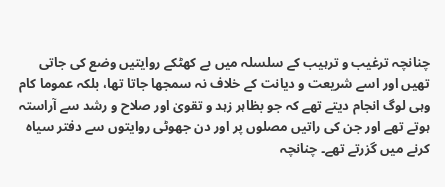چنانچہ ترغیب و ترہیب کے سلسلہ میں بے کھٹکے روایتیں وضع کی جاتی تھیں اور اسے شریعت و دیانت کے خلاف نہ سمجھا جاتا تھا، بلکہ عموما کام وہی لوگ انجام دیتے تھے کہ جو بظاہر زہد و تقویٰ اور صلاح و رشد سے آراستہ ہوتے تھے اور جن کی راتیں مصلوں پر اور دن جھوٹی روایتوں سے دفتر سیاہ کرنے میں گزرتے تھے۔ چنانچہ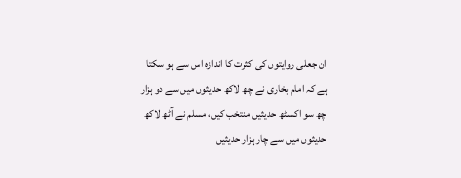ان جعلی روایتوں کی کثرت کا اندازہ اس سے ہو سکتا ہے کہ امام بخاری نے چھ لاکھ حدیثوں میں سے دو ہزار چھ سو اکسٹھ حدیثیں منتخب کیں، مسلم نے آٹھ لاکھ حدیثوں میں سے چار ہزار حدیثیں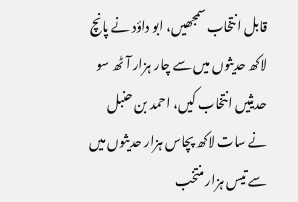قابل انتخاب سمجھیں، ابو داؤد نے پانچ لاکھ حدیثوں میں سے چار ہزار آٹھ سو حدیثیں انتخاب کیں، احمد بن حنبل نے سات لاکھ پچاس ہزار حدیثوں میں سے تیس ہزار منتخب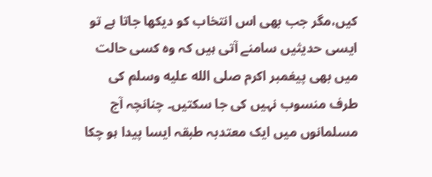کیں،مگر جب بھی اس انتخاب کو دیکھا جاتا ہے تو ایسی حدیثیں سامنے آتی ہیں کہ وہ کسی حالت میں بھی پیغمبر اکرم صلى الله عليه وسلم کی طرف منسوب نہیں کی جا سکتیں۔ چنانچہ آج مسلمانوں میں ایک معتدبہ طبقہ ایسا پیدا ہو چکا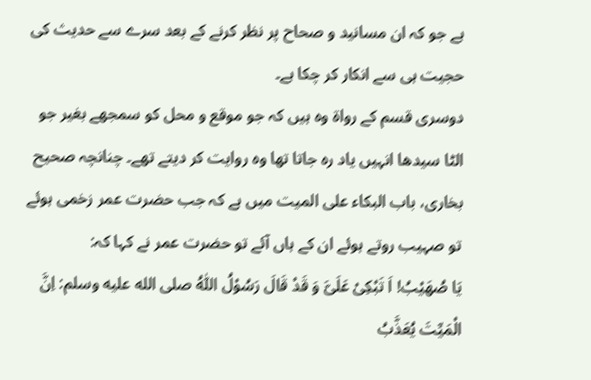ہے جو کہ ان مسانید و صحاح پر نظر کرنے کے بعد سرے سے حدیث کی حجیت ہی سے انکار کر چکا ہے۔
دوسری قسم کے رواة وہ ہیں کہ جو موقع و محل کو سمجھے بغیر جو الٹا سیدھا انہیں یاد رہ جاتا تھا وہ روایت کر دیتے تھے۔ چنانچہ صحیح بخاری، باب البکاء علی المیت میں ہے کہ جب حضرت عمر زخمی ہوئے تو صہیب روتے ہوئے ان کے ہاں آئے تو حضرت عمر نے کہا کہ:
يَا صُهَيْبُ! اَ تَبْكِیْ عَلَىَّ وَ قَدْ قَالَ رَسُوْلُ اللّٰهُ صلى الله عليه وسلم: اِنَّ الْمَيِّتَ يُعَذَّبُ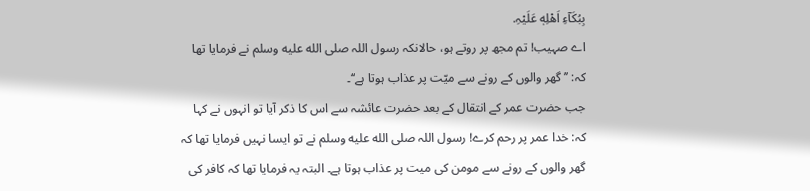بِبُكَآءِ اَهْلِهٖ عَلَیْہِ.
اے صہیب! تم مجھ پر روتے ہو، حالانکہ رسول اللہ صلى الله عليه وسلم نے فرمایا تھا کہ: ’’گھر والوں کے رونے سے میّت پر عذاب ہوتا ہے‘‘۔
جب حضرت عمر کے انتقال کے بعد حضرت عائشہ سے اس کا ذکر آیا تو انہوں نے کہا کہ: خدا عمر پر رحم کرے! رسول اللہ صلى الله عليه وسلم نے تو ایسا نہیں فرمایا تھا کہ گھر والوں کے رونے سے مومن کی میت پر عذاب ہوتا ہے۔ البتہ یہ فرمایا تھا کہ کافر کی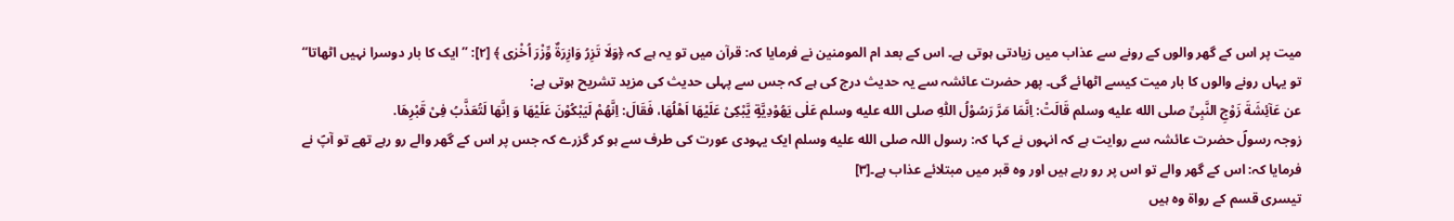میت پر اس کے گھر والوں کے رونے سے عذاب میں زیادتی ہوتی ہے۔ اس کے بعد ام المومنین نے فرمایا کہ: قرآن میں تو یہ ہے کہ ﴿وَلَا تَزِرُ وَازِرَةٌ وِّزْرَ اُخْرٰى‌ ﴾ [۲]: ’’ایک کا بار دوسرا نہیں اٹھاتا‘‘ تو یہاں رونے والوں کا بار میت کیسے اٹھائے گی۔ پھر حضرت عائشہ سے یہ حدیث درج کی ہے کہ جس سے پہلی حدیث کی مزید تشریح ہوتی ہے:
عن عَآئِشَةَ زَوْجِ النَّبِیِّ صلى الله عليه وسلم قَالَتْ: اِنَّمَا مَرَّ رَسُوْلُ اللّٰهِ صلى الله عليه وسلم عَلٰى يَهُوْدِيَّةٍ يَّبْكِیْ عَلَيْهَا اَهْلُهَا، فَقَالَ: اِنَّهُمْ لَيَبْكُوْنَ عَلَيْهَا وَ اِنَّهَا لَتُعَذَّبُ فِیْ قَبْرِھَا.
زوجہ رسولؐ حضرت عائشہ سے روایت ہے کہ انہوں نے کہا کہ: رسول اللہ صلى الله عليه وسلم ایک یہودی عورت کی طرف سے ہو کر گزرے کہ جس پر اس کے گھر والے رو رہے تھے تو آپؐ نے فرمایا کہ: اس کے گھر والے تو اس پر رو رہے ہیں اور وہ قبر میں مبتلائے عذاب ہے۔[۳]
تیسری قسم کے رواة وہ ہیں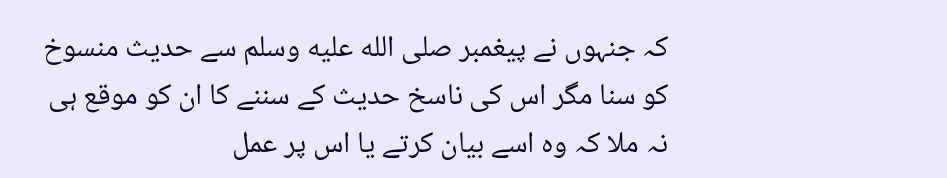کہ جنہوں نے پیغمبر صلى الله عليه وسلم سے حدیث منسوخ کو سنا مگر اس کی ناسخ حدیث کے سننے کا ان کو موقع ہی نہ ملا کہ وہ اسے بیان کرتے یا اس پر عمل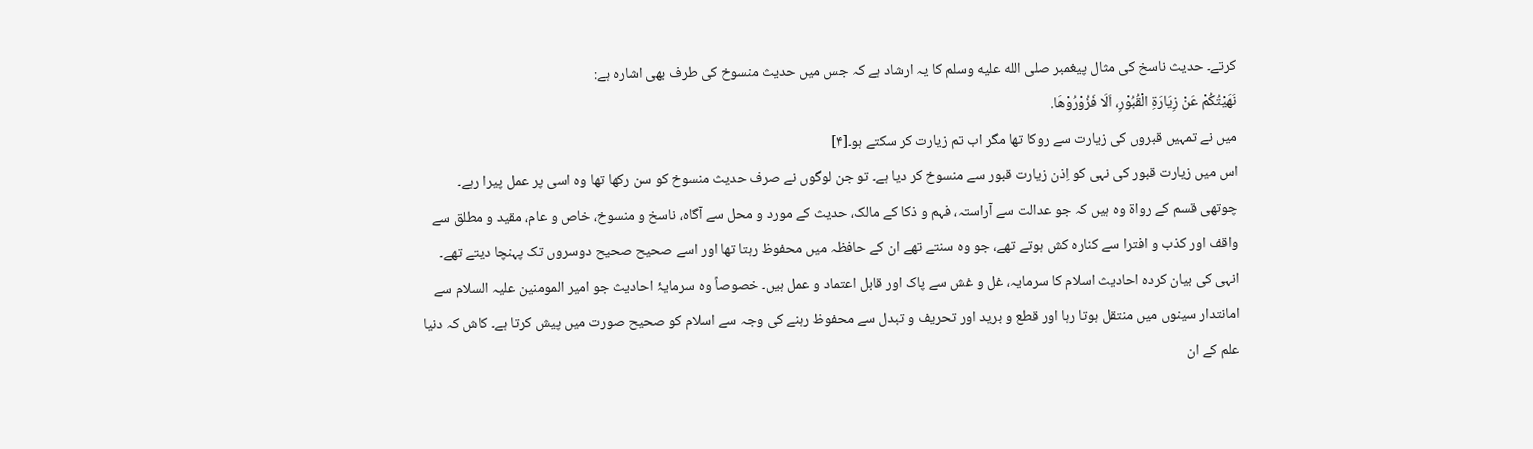کرتے۔ حدیث ناسخ کی مثال پیغمبر صلى الله عليه وسلم کا یہ ارشاد ہے کہ جس میں حدیث منسوخ کی طرف بھی اشارہ ہے:
نَهَيْتُكُمْ عَنْ زِيَارَةِ الْقُبُوْرِ، اَلَا فَزُوْرُوْهَا.
میں نے تمہیں قبروں کی زیارت سے روکا تھا مگر اب تم زیارت کر سکتے ہو۔[۴]
اس میں زیارت قبور کی نہی کو اِذن زیارت قبور سے منسوخ کر دیا ہے۔ تو جن لوگوں نے صرف حدیث منسوخ کو سن رکھا تھا وہ اسی پر عمل پیرا رہے۔
چوتھی قسم کے رواة وہ ہیں کہ جو عدالت سے آراستہ، فہم و ذکا کے مالک، حدیث کے مورد و محل سے آگاہ، ناسخ و منسوخ، خاص و عام، مقید و مطلق سے واقف اور کذب و افترا سے کنارہ کش ہوتے تھے، جو وہ سنتے تھے ان کے حافظہ میں محفوظ رہتا تھا اور اسے صحیح صحیح دوسروں تک پہنچا دیتے تھے۔ انہی کی بیان کردہ احادیث اسلام کا سرمایہ، غل و غش سے پاک اور قابل اعتماد و عمل ہیں۔ خصوصاً وہ سرمایۂ احادیث جو امیر المومنین علیہ السلام سے امانتدار سینوں میں منتقل ہوتا رہا اور قطع و برید اور تحریف و تبدل سے محفوظ رہنے کی وجہ سے اسلام کو صحیح صورت میں پیش کرتا ہے۔ کاش کہ دنیا علم کے ان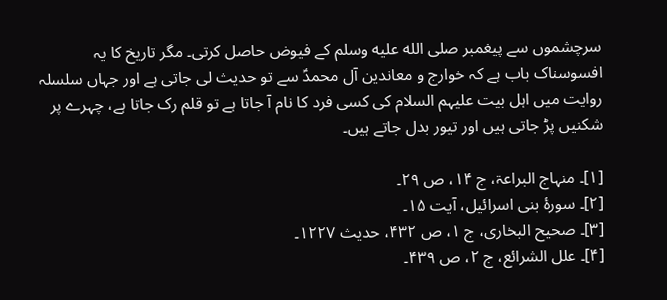سرچشموں سے پیغمبر صلى الله عليه وسلم کے فیوض حاصل کرتی۔ مگر تاریخ کا یہ افسوسناک باب ہے کہ خوارج و معاندین آل محمدؑ سے تو حدیث لی جاتی ہے اور جہاں سلسلہ روایت میں اہل بیت علیہم السلام کی کسی فرد کا نام آ جاتا ہے تو قلم رک جاتا ہے، چہرے پر شکنیں پڑ جاتی ہیں اور تیور بدل جاتے ہیں۔

[۱]۔ منہاج البراعۃ، ج ۱۴، ص ۲۹۔
[۲]۔ سورۂ بنی اسرائیل، آیت ۱۵۔
[۳]۔ صحیح البخاری، ج ۱، ص ۴۳۲، حدیث ۱۲۲۷۔
[۴]۔ علل الشرائع، ج ۲، ص ۴۳۹۔